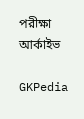পরীক্ষা আর্কাইভ

GKPedia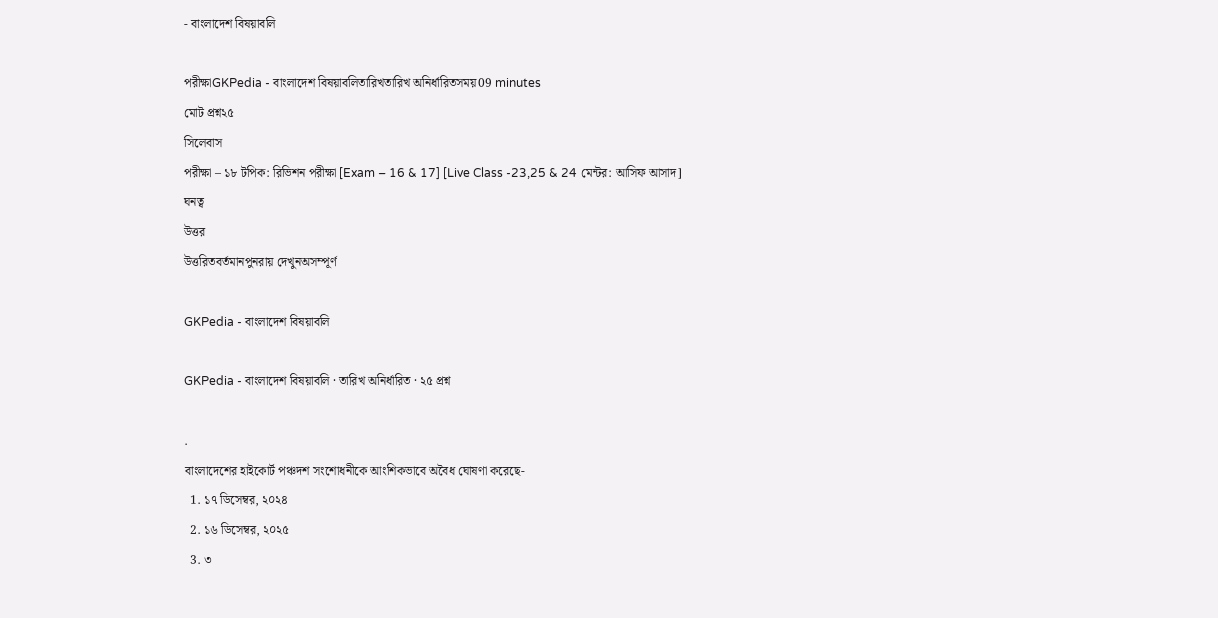- বাংলাদেশ বিষয়াবলি

পরীক্ষাGKPedia - বাংলাদেশ বিষয়াবলিতারিখতারিখ অনির্ধারিতসময়09 minutes
মোট প্রশ্ন২৫
সিলেবাস
পরীক্ষা – ১৮ টপিক: রিভিশন পরীক্ষা [Exam – 16 & 17] [Live Class -23,25 & 24 মেন্টর: আসিফ আসাদ]
ঘনত্ব
উত্তর
উত্তরিতবর্তমানপুনরায় দেখুনঅসম্পূর্ণ

GKPedia - বাংলাদেশ বিষয়াবলি

GKPedia - বাংলাদেশ বিষয়াবলি · তারিখ অনির্ধারিত · ২৫ প্রশ্ন

.
বাংলাদেশের হাইকোর্ট পঞ্চদশ সংশোধনীকে আংশিকভাবে অবৈধ ঘোষণা করেছে-
  1. ১৭ ডিসেম্বর, ২০২৪
  2. ১৬ ডিসেম্বর, ২০২৫
  3. ৩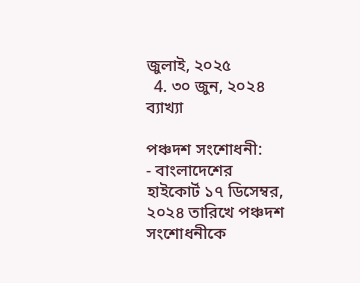জুলাই, ২০২৫
  4. ৩০ জুন, ২০২৪
ব্যাখ্যা

পঞ্চদশ সংশোধনী:
- বাংলাদেশের হাইকোর্ট ১৭ ডিসেম্বর, ২০২৪ তারিখে পঞ্চদশ সংশোধনীকে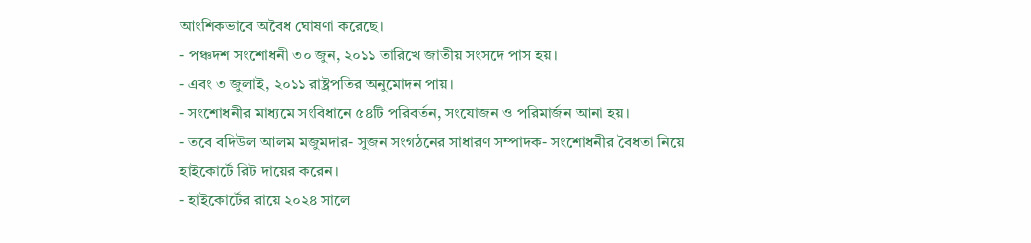আংশিকভাবে অবৈধ ঘোষণা করেছে।
- পঞ্চদশ সংশোধনী ৩০ জুন, ২০১১ তারিখে জাতীয় সংসদে পাস হয়।
- এবং ৩ জুলাই, ২০১১ রাষ্ট্রপতির অনুমোদন পায়।
- সংশোধনীর মাধ্যমে সংবিধানে ৫৪টি পরিবর্তন, সংযোজন ও পরিমার্জন আনা হয়।
- তবে বদিউল আলম মজুমদার- সুজন সংগঠনের সাধারণ সম্পাদক- সংশোধনীর বৈধতা নিয়ে হাইকোর্টে রিট দায়ের করেন।
- হাইকোর্টের রায়ে ২০২৪ সালে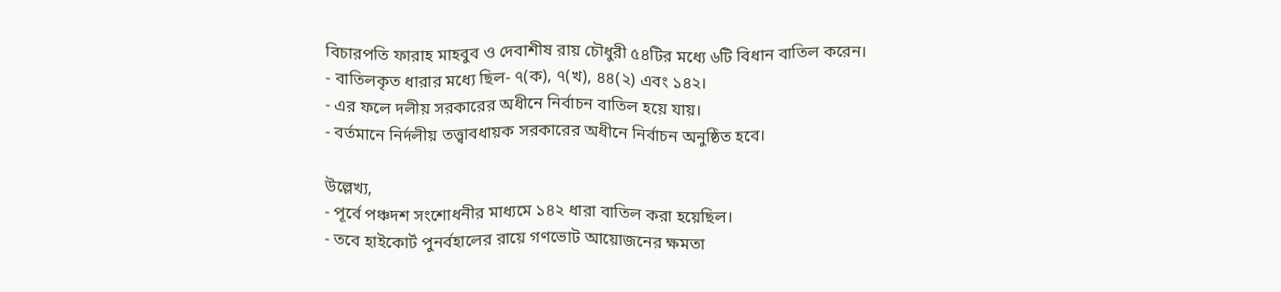বিচারপতি ফারাহ মাহবুব ও দেবাশীষ রায় চৌধুরী ৫৪টির মধ্যে ৬টি বিধান বাতিল করেন।
- বাতিলকৃত ধারার মধ্যে ছিল- ৭(ক), ৭(খ), ৪৪(২) এবং ১৪২।
- এর ফলে দলীয় সরকারের অধীনে নির্বাচন বাতিল হয়ে যায়।
- বর্তমানে নির্দলীয় তত্ত্বাবধায়ক সরকারের অধীনে নির্বাচন অনুষ্ঠিত হবে।

উল্লেখ্য,
- পূর্বে পঞ্চদশ সংশোধনীর মাধ্যমে ১৪২ ধারা বাতিল করা হয়েছিল।
- তবে হাইকোর্ট পুনর্বহালের রায়ে গণভোট আয়োজনের ক্ষমতা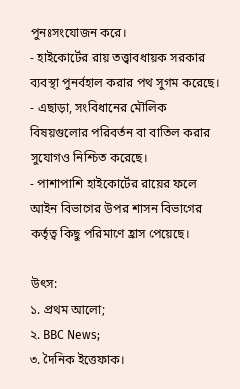পুনঃসংযোজন করে।
- হাইকোর্টের রায় তত্ত্বাবধায়ক সরকার ব্যবস্থা পুনর্বহাল করার পথ সুগম করেছে।
- এছাড়া, সংবিধানের মৌলিক বিষয়গুলোর পরিবর্তন বা বাতিল করার সুযোগও নিশ্চিত করেছে।
- পাশাপাশি হাইকোর্টের রায়ের ফলে আইন বিভাগের উপর শাসন বিভাগের কর্তৃত্ব কিছু পরিমাণে হ্রাস পেয়েছে।

উৎস:
১. প্রথম আলো;
২. BBC News;
৩. দৈনিক ইত্তেফাক।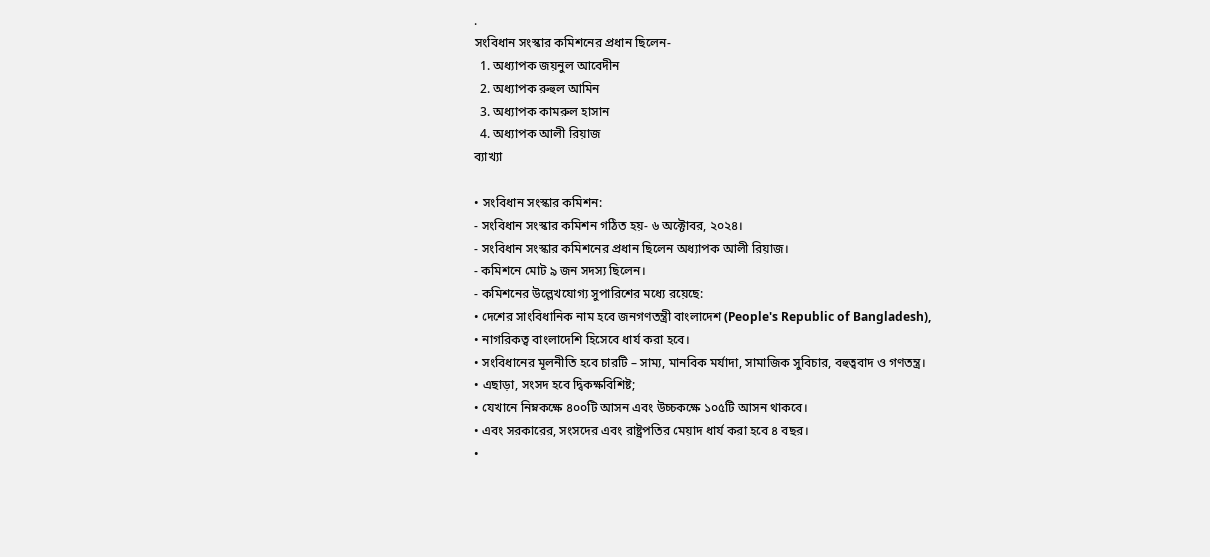.
সংবিধান সংস্কার কমিশনের প্রধান ছিলেন-
  1. অধ্যাপক জয়নুল আবেদীন
  2. অধ্যাপক রুহুল আমিন
  3. অধ্যাপক কামরুল হাসান
  4. অধ্যাপক আলী রিয়াজ
ব্যাখ্যা

• সংবিধান সংস্কার কমিশন:
- সংবিধান সংস্কার কমিশন গঠিত হয়- ৬ অক্টোবর, ২০২৪।
- সংবিধান সংস্কার কমিশনের প্রধান ছিলেন অধ্যাপক আলী রিয়াজ।
- কমিশনে মোট ৯ জন সদস্য ছিলেন।
- কমিশনের উল্লেখযোগ্য সুপারিশের মধ্যে রয়েছে:
• দেশের সাংবিধানিক নাম হবে জনগণতন্ত্রী বাংলাদেশ (People's Republic of Bangladesh),
• নাগরিকত্ব বাংলাদেশি হিসেবে ধার্য করা হবে।
• সংবিধানের মূলনীতি হবে চারটি – সাম্য, মানবিক মর্যাদা, সামাজিক সুবিচার, বহুত্ববাদ ও গণতন্ত্র।
• এছাড়া, সংসদ হবে দ্বিকক্ষবিশিষ্ট;
• যেখানে নিম্নকক্ষে ৪০০টি আসন এবং উচ্চকক্ষে ১০৫টি আসন থাকবে।
• এবং সরকারের, সংসদের এবং রাষ্ট্রপতির মেয়াদ ধার্য করা হবে ৪ বছর।
•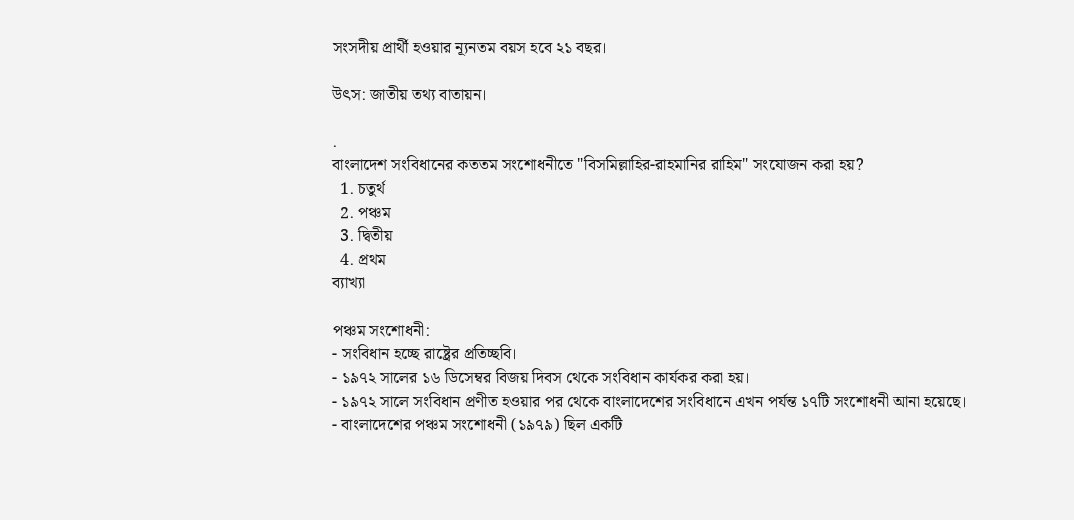সংসদীয় প্রার্থী হওয়ার ন্যূনতম বয়স হবে ২১ বছর।

উৎস: জাতীয় তথ্য বাতায়ন।

.
বাংলাদেশ সংবিধানের কততম সংশোধনীতে "বিসমিল্লাহির-রাহমানির রাহিম" সংযোজন করা হয়?
  1. চতুর্থ
  2. পঞ্চম
  3. দ্বিতীয়
  4. প্রথম
ব্যাখ্যা

পঞ্চম সংশোধনী:
- সংবিধান হচ্ছে রাষ্ট্রের প্রতিচ্ছবি।
- ১৯৭২ সালের ১৬ ডিসেম্বর বিজয় দিবস থেকে সংবিধান কার্যকর করা হয়।
- ১৯৭২ সালে সংবিধান প্রণীত হওয়ার পর থেকে বাংলাদেশের সংবিধানে এখন পর্যন্ত ১৭টি সংশোধনী আনা হয়েছে।
- বাংলাদেশের পঞ্চম সংশোধনী (১৯৭৯) ছিল একটি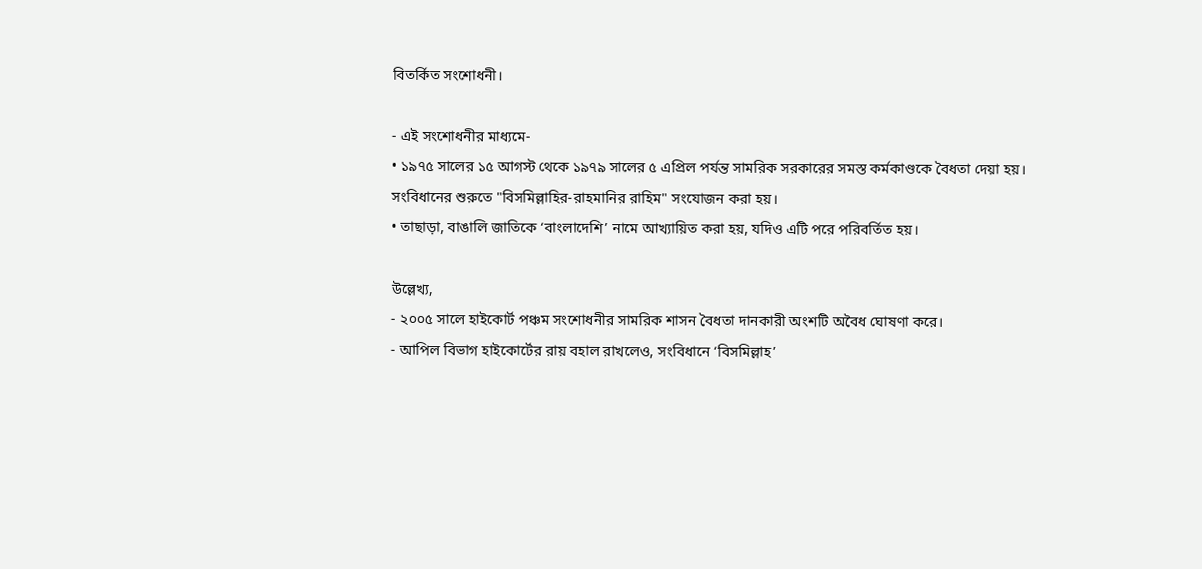বিতর্কিত সংশোধনী।

- এই সংশোধনীর মাধ্যমে-
• ১৯৭৫ সালের ১৫ আগস্ট থেকে ১৯৭৯ সালের ৫ এপ্রিল পর্যন্ত সামরিক সরকারের সমস্ত কর্মকাণ্ডকে বৈধতা দেয়া হয়।
সংবিধানের শুরুতে "বিসমিল্লাহির-রাহমানির রাহিম" সংযোজন করা হয়।
• তাছাড়া, বাঙালি জাতিকে ‘বাংলাদেশি’ নামে আখ্যায়িত করা হয়, যদিও এটি পরে পরিবর্তিত হয়।

উল্লেখ্য,
- ২০০৫ সালে হাইকোর্ট পঞ্চম সংশোধনীর সামরিক শাসন বৈধতা দানকারী অংশটি অবৈধ ঘোষণা করে।
- আপিল বিভাগ হাইকোর্টের রায় বহাল রাখলেও, সংবিধানে ‘বিসমিল্লাহ’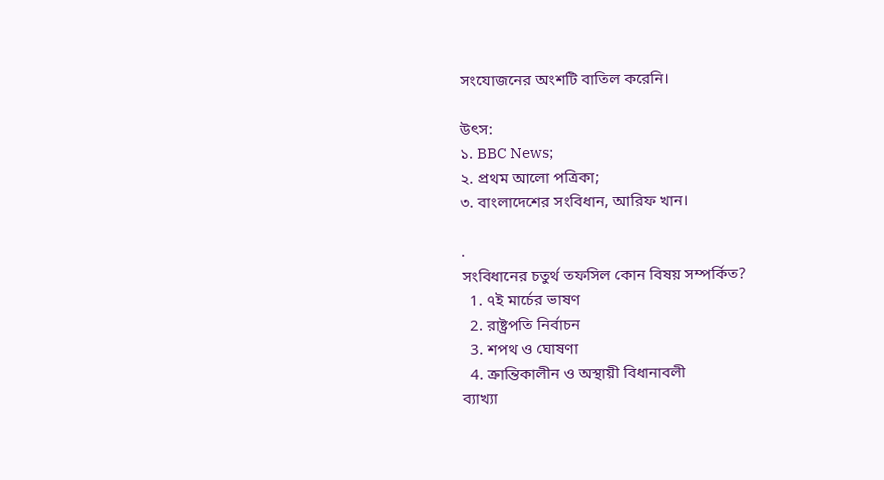সংযোজনের অংশটি বাতিল করেনি।

উৎস:
১. BBC News;
২. প্রথম আলো পত্রিকা;
৩. বাংলাদেশের সংবিধান, আরিফ খান।

.
সংবিধানের চতুর্থ তফসিল কোন বিষয় সম্পর্কিত?
  1. ৭ই মার্চের ভাষণ
  2. রাষ্ট্রপতি নির্বাচন
  3. শপথ ও ঘোষণা
  4. ক্রান্তিকালীন ও অস্থায়ী বিধানাবলী
ব্যাখ্যা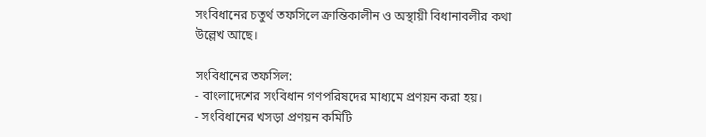সংবিধানের চতুর্থ তফসিলে ক্রান্তিকালীন ও অস্থায়ী বিধানাবলীর কথা উল্লেখ আছে।

সংবিধানের তফসিল:
- বাংলাদেশের সংবিধান গণপরিষদের মাধ্যমে প্রণয়ন করা হয়।
- সংবিধানের খসড়া প্রণয়ন কমিটি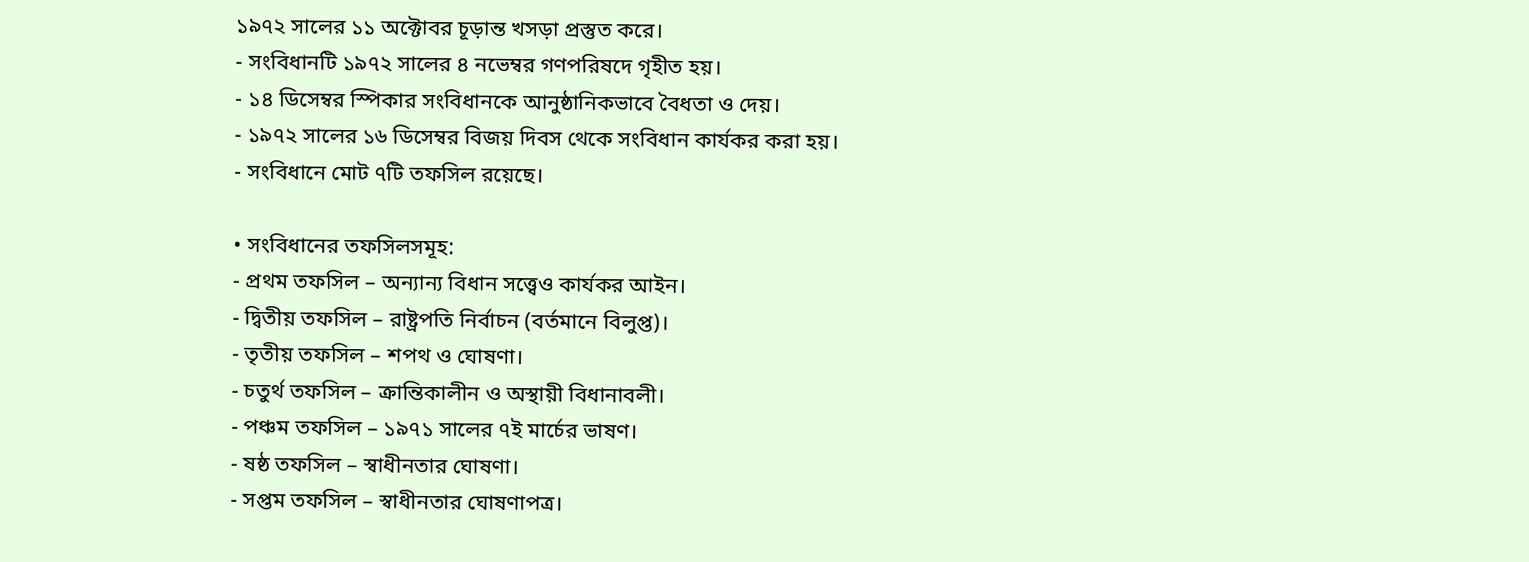১৯৭২ সালের ১১ অক্টোবর চূড়ান্ত খসড়া প্রস্তুত করে।
- সংবিধানটি ১৯৭২ সালের ৪ নভেম্বর গণপরিষদে গৃহীত হয়।
- ১৪ ডিসেম্বর স্পিকার সংবিধানকে আনুষ্ঠানিকভাবে বৈধতা ও দেয়।
- ১৯৭২ সালের ১৬ ডিসেম্বর বিজয় দিবস থেকে সংবিধান কার্যকর করা হয়।
- সংবিধানে মোট ৭টি তফসিল রয়েছে।

• সংবিধানের তফসিলসমূহ:
- প্রথম তফসিল – অন্যান্য বিধান সত্ত্বেও কার্যকর আইন।
- দ্বিতীয় তফসিল – রাষ্ট্রপতি নির্বাচন (বর্তমানে বিলুপ্ত)।
- তৃতীয় তফসিল – শপথ ও ঘোষণা।
- চতুর্থ তফসিল – ক্রান্তিকালীন ও অস্থায়ী বিধানাবলী।
- পঞ্চম তফসিল – ১৯৭১ সালের ৭ই মার্চের ভাষণ।
- ষষ্ঠ তফসিল – স্বাধীনতার ঘোষণা।
- সপ্তম তফসিল – স্বাধীনতার ঘোষণাপত্র।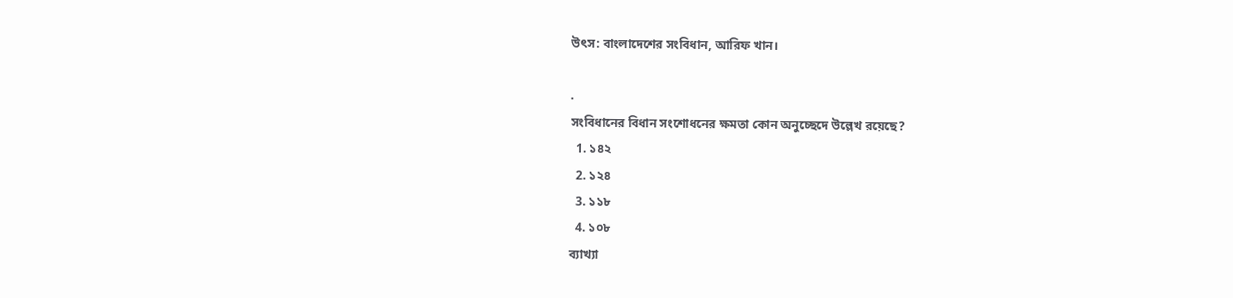উৎস: বাংলাদেশের সংবিধান, আরিফ খান।

.
সংবিধানের বিধান সংশোধনের ক্ষমতা কোন অনুচ্ছেদে উল্লেখ রয়েছে?
  1. ১৪২
  2. ১২৪
  3. ১১৮
  4. ১০৮
ব্যাখ্যা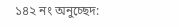১৪২ নং অনুচ্ছেদ: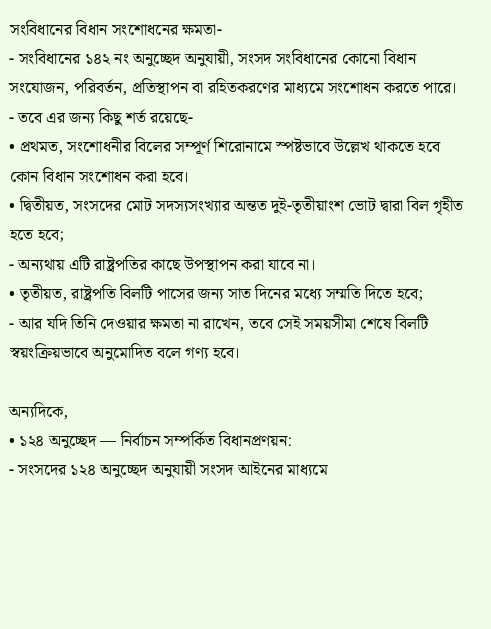সংবিধানের বিধান সংশোধনের ক্ষমতা-
- সংবিধানের ১৪২ নং অনুচ্ছেদ অনুযায়ী, সংসদ সংবিধানের কোনো বিধান সংযোজন, পরিবর্তন, প্রতিস্থাপন বা রহিতকরণের মাধ্যমে সংশোধন করতে পারে।
- তবে এর জন্য কিছু শর্ত রয়েছে-
• প্রথমত, সংশোধনীর বিলের সম্পূর্ণ শিরোনামে স্পষ্টভাবে উল্লেখ থাকতে হবে কোন বিধান সংশোধন করা হবে।
• দ্বিতীয়ত, সংসদের মোট সদস্যসংখ্যার অন্তত দুই-তৃতীয়াংশ ভোট দ্বারা বিল গৃহীত হতে হবে;
- অন্যথায় এটি রাষ্ট্রপতির কাছে উপস্থাপন করা যাবে না।
• তৃতীয়ত, রাষ্ট্রপতি বিলটি পাসের জন্য সাত দিনের মধ্যে সম্মতি দিতে হবে;
- আর যদি তিনি দেওয়ার ক্ষমতা না রাখেন, তবে সেই সময়সীমা শেষে বিলটি স্বয়ংক্রিয়ভাবে অনুমোদিত বলে গণ্য হবে।

অন্যদিকে,
• ১২৪ অনুচ্ছেদ — নির্বাচন সম্পর্কিত বিধানপ্রণয়ন:
- সংসদের ১২৪ অনুচ্ছেদ অনুযায়ী সংসদ আইনের মাধ্যমে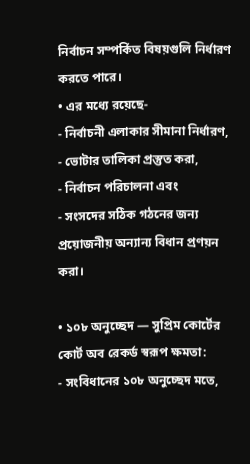নির্বাচন সম্পর্কিত বিষয়গুলি নির্ধারণ করতে পারে।
• এর মধ্যে রয়েছে-
- নির্বাচনী এলাকার সীমানা নির্ধারণ,
- ভোটার তালিকা প্রস্তুত করা,
- নির্বাচন পরিচালনা এবং
- সংসদের সঠিক গঠনের জন্য প্রয়োজনীয় অন্যান্য বিধান প্রণয়ন করা।

• ১০৮ অনুচ্ছেদ — সুপ্রিম কোর্টের কোর্ট অব রেকর্ড স্বরূপ ক্ষমতা:
- সংবিধানের ১০৮ অনুচ্ছেদ মতে,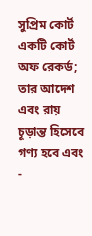সুপ্রিম কোর্ট একটি কোর্ট অফ রেকর্ড; তার আদেশ এবং রায় চূড়ান্ত হিসেবে গণ্য হবে এবং
-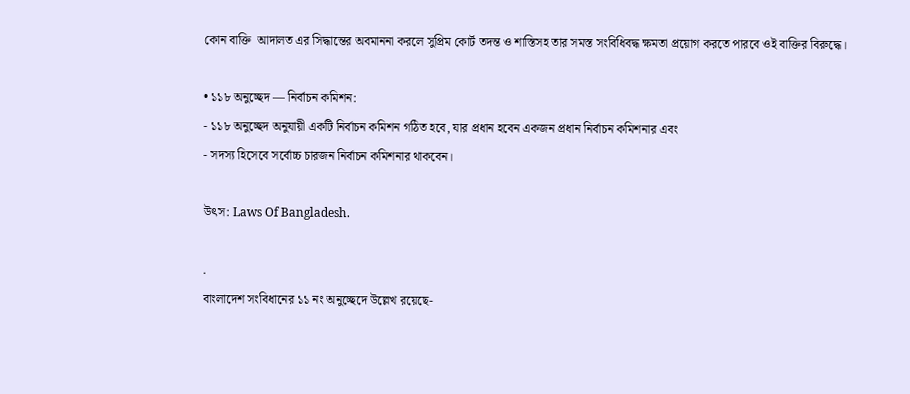কোন বাক্তি  আদালত এর সিদ্ধান্তের অবমাননা করলে সুপ্রিম কোর্ট তদন্ত ও শাস্তিসহ তার সমস্ত সংবিধিবদ্ধ ক্ষমতা প্রয়োগ করতে পারবে ওই বাক্তির বিরুদ্ধে।

• ১১৮ অনুচ্ছেদ — নির্বাচন কমিশন:
- ১১৮ অনুচ্ছেদ অনুযায়ী একটি নির্বাচন কমিশন গঠিত হবে, যার প্রধান হবেন একজন প্রধান নির্বাচন কমিশনার এবং
- সদস্য হিসেবে সর্বোচ্চ চারজন নির্বাচন কমিশনার থাকবেন।

উৎস: Laws Of Bangladesh.

.
বাংলাদেশ সংবিধানের ১১ নং অনুচ্ছেদে উল্লেখ রয়েছে-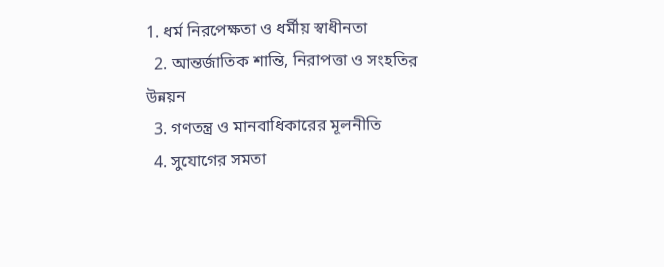1. ধর্ম নিরপেক্ষতা ও ধর্মীয় স্বাধীনতা
  2. আন্তর্জাতিক শান্তি, নিরাপত্তা ও সংহতির উন্নয়ন
  3. গণতন্ত্র ও মানবাধিকারের মূলনীতি
  4. সুযোগের সমতা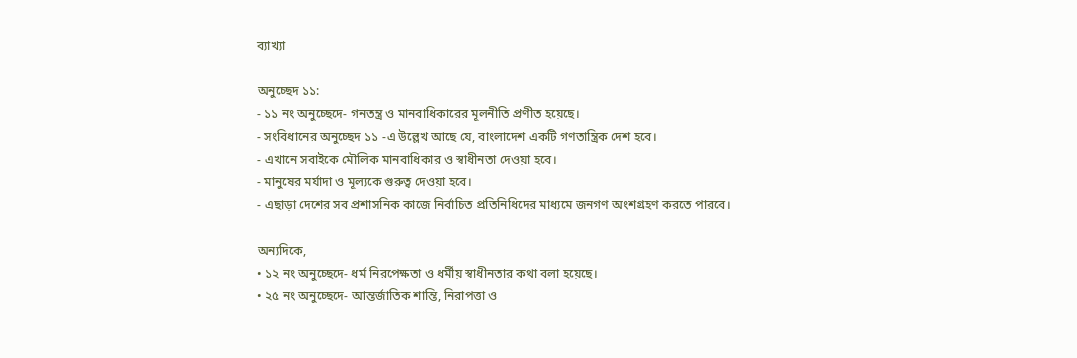ব্যাখ্যা

অনুচ্ছেদ ১১:
- ১১ নং অনুচ্ছেদে- গনতন্ত্র ও মানবাধিকারের মূলনীতি প্রণীত হয়েছে।
- সংবিধানের অনুচ্ছেদ ১১ -এ উল্লেখ আছে যে, বাংলাদেশ একটি গণতান্ত্রিক দেশ হবে।
- এখানে সবাইকে মৌলিক মানবাধিকার ও স্বাধীনতা দেওয়া হবে।
- মানুষের মর্যাদা ও মূল্যকে গুরুত্ব দেওয়া হবে।
- এছাড়া দেশের সব প্রশাসনিক কাজে নির্বাচিত প্রতিনিধিদের মাধ্যমে জনগণ অংশগ্রহণ করতে পারবে।

অন্যদিকে,
• ১২ নং অনুচ্ছেদে- ধর্ম নিরপেক্ষতা ও ধর্মীয় স্বাধীনতার কথা বলা হয়েছে।
• ২৫ নং অনুচ্ছেদে- আন্তর্জাতিক শান্তি, নিরাপত্তা ও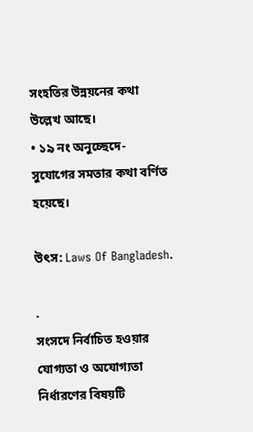সংহতির উন্নয়নের কথা উল্লেখ আছে।
• ১৯ নং অনুচ্ছেদে- সুযোগের সমতার কথা বর্ণিত হয়েছে।

উৎস: Laws Of Bangladesh.

.
সংসদে নির্বাচিত হওয়ার যোগ্যতা ও অযোগ্যতা নির্ধারণের বিষয়টি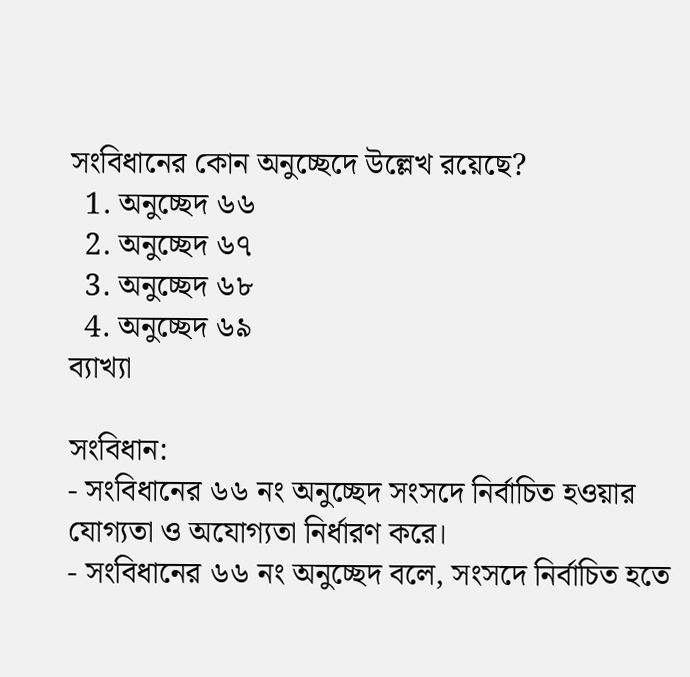সংবিধানের কোন অনুচ্ছেদে উল্লেখ রয়েছে?
  1. অনুচ্ছেদ ৬৬
  2. অনুচ্ছেদ ৬৭
  3. অনুচ্ছেদ ৬৮
  4. অনুচ্ছেদ ৬৯
ব্যাখ্যা

সংবিধান:
- সংবিধানের ৬৬ নং অনুচ্ছেদ সংসদে নির্বাচিত হওয়ার যোগ্যতা ও অযোগ্যতা নির্ধারণ করে।
- সংবিধানের ৬৬ নং অনুচ্ছেদ বলে, সংসদে নির্বাচিত হতে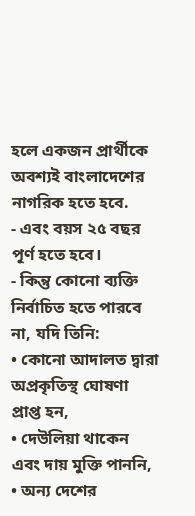হলে একজন প্রার্থীকে অবশ্যই বাংলাদেশের নাগরিক হতে হবে.
- এবং বয়স ২৫ বছর পূর্ণ হতে হবে।
- কিন্তু কোনো ব্যক্তি নির্বাচিত হতে পারবে না, যদি তিনি:
• কোনো আদালত দ্বারা অপ্রকৃতিস্থ ঘোষণা প্রাপ্ত হন,
• দেউলিয়া থাকেন এবং দায় মুক্তি পাননি,
• অন্য দেশের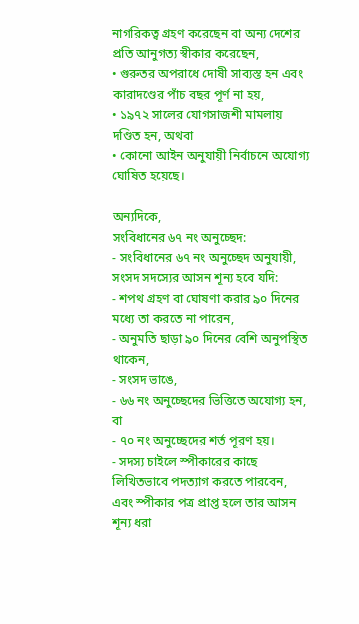নাগরিকত্ব গ্রহণ করেছেন বা অন্য দেশের প্রতি আনুগত্য স্বীকার করেছেন,
• গুরুতর অপরাধে দোষী সাব্যস্ত হন এবং কারাদণ্ডের পাঁচ বছর পূর্ণ না হয়,
• ১৯৭২ সালের যোগসাজশী মামলায় দণ্ডিত হন, অথবা
• কোনো আইন অনুযায়ী নির্বাচনে অযোগ্য ঘোষিত হয়েছে।

অন্যদিকে,
সংবিধানের ৬৭ নং অনুচ্ছেদ:
- সংবিধানের ৬৭ নং অনুচ্ছেদ অনুযায়ী, সংসদ সদস্যের আসন শূন্য হবে যদি:
- শপথ গ্রহণ বা ঘোষণা করার ৯০ দিনের মধ্যে তা করতে না পারেন,
- অনুমতি ছাড়া ৯০ দিনের বেশি অনুপস্থিত থাকেন,
- সংসদ ভাঙে,
- ৬৬ নং অনুচ্ছেদের ভিত্তিতে অযোগ্য হন, বা
- ৭০ নং অনুচ্ছেদের শর্ত পূরণ হয়।
- সদস্য চাইলে স্পীকারের কাছে লিখিতভাবে পদত্যাগ করতে পারবেন, এবং স্পীকার পত্র প্রাপ্ত হলে তার আসন শূন্য ধরা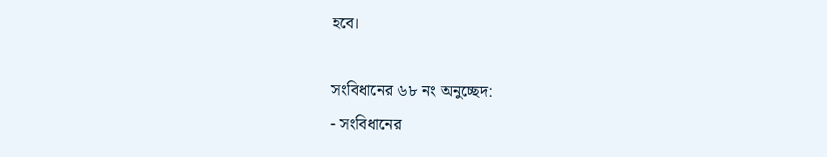হবে।

সংবিধানের ৬৮ নং অনুচ্ছেদ:
- সংবিধানের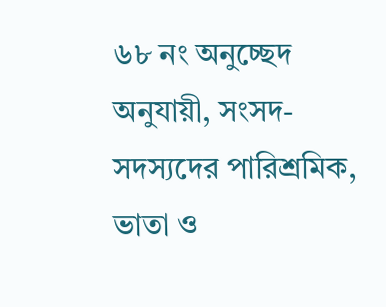৬৮ নং অনুচ্ছেদ অনুযায়ী, সংসদ-সদস্যদের পারিশ্রমিক, ভাতা ও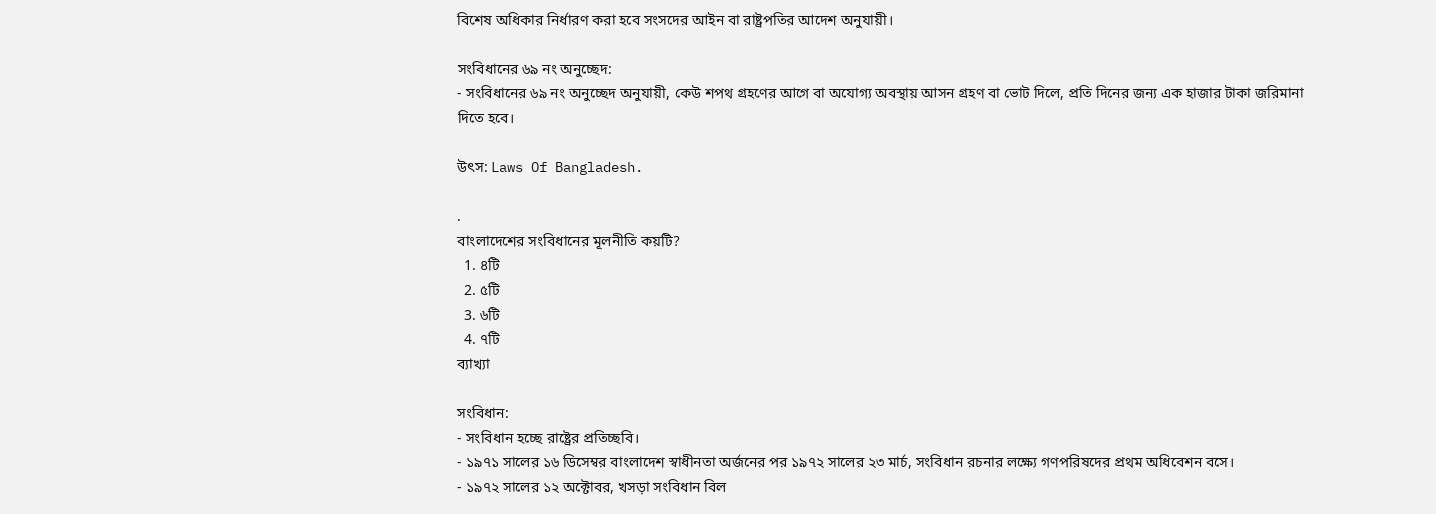বিশেষ অধিকার নির্ধারণ করা হবে সংসদের আইন বা রাষ্ট্রপতির আদেশ অনুযায়ী।

সংবিধানের ৬৯ নং অনুচ্ছেদ:
- সংবিধানের ৬৯ নং অনুচ্ছেদ অনুযায়ী, কেউ শপথ গ্রহণের আগে বা অযোগ্য অবস্থায় আসন গ্রহণ বা ভোট দিলে, প্রতি দিনের জন্য এক হাজার টাকা জরিমানা দিতে হবে।

উৎস: Laws Of Bangladesh.

.
বাংলাদেশের সংবিধানের মূলনীতি কয়টি?
  1. ৪টি
  2. ৫টি
  3. ৬টি
  4. ৭টি
ব্যাখ্যা

সংবিধান:
- সংবিধান হচ্ছে রাষ্ট্রের প্রতিচ্ছবি।
- ১৯৭১ সালের ১৬ ডিসেম্বর বাংলাদেশ স্বাধীনতা অর্জনের পর ১৯৭২ সালের ২৩ মার্চ, সংবিধান রচনার লক্ষ্যে গণপরিষদের প্রথম অধিবেশন বসে।
- ১৯৭২ সালের ১২ অক্টোবর, খসড়া সংবিধান বিল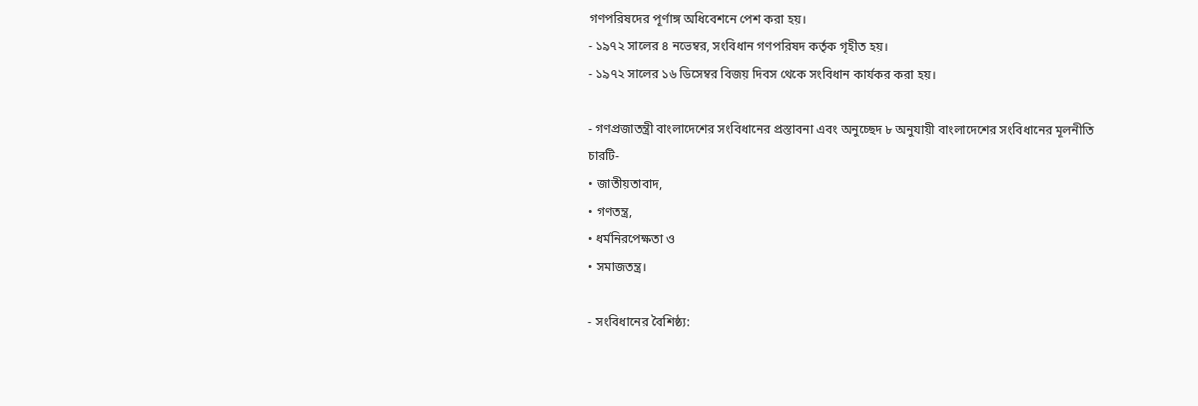গণপরিষদের পূর্ণাঙ্গ অধিবেশনে পেশ করা হয়।
- ১৯৭২ সালের ৪ নভেম্বর, সংবিধান গণপরিষদ কর্তৃক গৃহীত হয়।
- ১৯৭২ সালের ১৬ ডিসেম্বর বিজয় দিবস থেকে সংবিধান কার্যকর করা হয়।

- গণপ্রজাতন্ত্রী বাংলাদেশের সংবিধানের প্রস্তাবনা এবং অনুচ্ছেদ ৮ অনুযায়ী বাংলাদেশের সংবিধানের মূলনীতি চারটি-
• জাতীয়তাবাদ,
• গণতন্ত্র,
• ধর্মনিরপেক্ষতা ও
• সমাজতন্ত্র।

- সংবিধানের বৈশিষ্ঠ্য: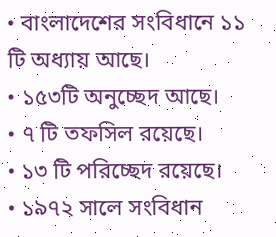• বাংলাদেশের সংবিধানে ১১ টি অধ্যায় আছে।
• ১৫৩টি অনুচ্ছেদ আছে।
• ৭ টি তফসিল রয়েছে।
• ১৩ টি পরিচ্ছেদ রয়েছে।
• ১৯৭২ সালে সংবিধান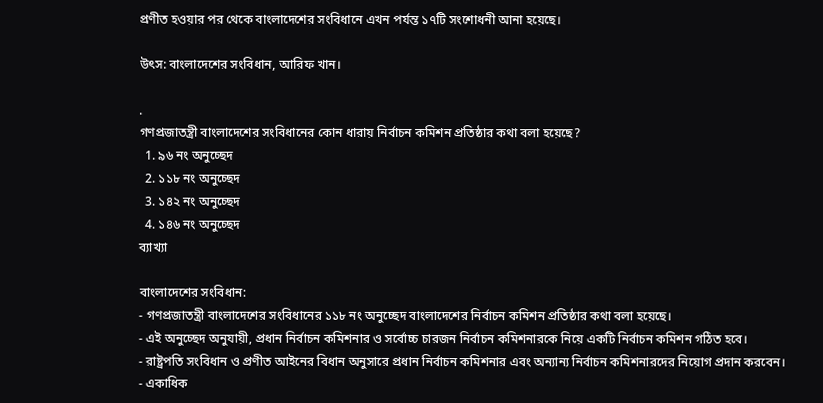প্রণীত হওয়ার পর থেকে বাংলাদেশের সংবিধানে এখন পর্যন্ত ১৭টি সংশোধনী আনা হয়েছে।

উৎস: বাংলাদেশের সংবিধান, আরিফ খান।

.
গণপ্রজাতন্ত্রী বাংলাদেশের সংবিধানের কোন ধারায় নির্বাচন কমিশন প্রতিষ্ঠার কথা বলা হয়েছে?
  1. ৯৬ নং অনুচ্ছেদ
  2. ১১৮ নং অনুচ্ছেদ
  3. ১৪২ নং অনুচ্ছেদ
  4. ১৪৬ নং অনুচ্ছেদ
ব্যাখ্যা

বাংলাদেশের সংবিধান:
- গণপ্রজাতন্ত্রী বাংলাদেশের সংবিধানের ১১৮ নং অনুচ্ছেদ বাংলাদেশের নির্বাচন কমিশন প্রতিষ্ঠার কথা বলা হয়েছে।
- এই অনুচ্ছেদ অনুযায়ী, প্রধান নির্বাচন কমিশনার ও সর্বোচ্চ চারজন নির্বাচন কমিশনারকে নিয়ে একটি নির্বাচন কমিশন গঠিত হবে।
- রাষ্ট্রপতি সংবিধান ও প্রণীত আইনের বিধান অনুসারে প্রধান নির্বাচন কমিশনার এবং অন্যান্য নির্বাচন কমিশনারদের নিয়োগ প্রদান করবেন।
- একাধিক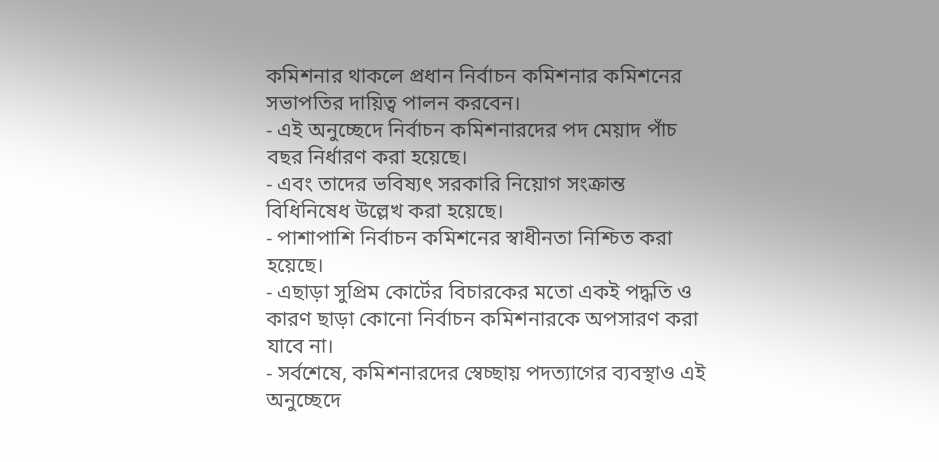কমিশনার থাকলে প্রধান নির্বাচন কমিশনার কমিশনের সভাপতির দায়িত্ব পালন করবেন।
- এই অনুচ্ছেদে নির্বাচন কমিশনারদের পদ মেয়াদ পাঁচ বছর নির্ধারণ করা হয়েছে।
- এবং তাদের ভবিষ্যৎ সরকারি নিয়োগ সংক্রান্ত বিধিনিষেধ উল্লেখ করা হয়েছে।
- পাশাপাশি নির্বাচন কমিশনের স্বাধীনতা নিশ্চিত করা হয়েছে।
- এছাড়া সুপ্রিম কোর্টের বিচারকের মতো একই পদ্ধতি ও কারণ ছাড়া কোনো নির্বাচন কমিশনারকে অপসারণ করা যাবে না।
- সর্বশেষে, কমিশনারদের স্বেচ্ছায় পদত্যাগের ব্যবস্থাও এই অনুচ্ছেদে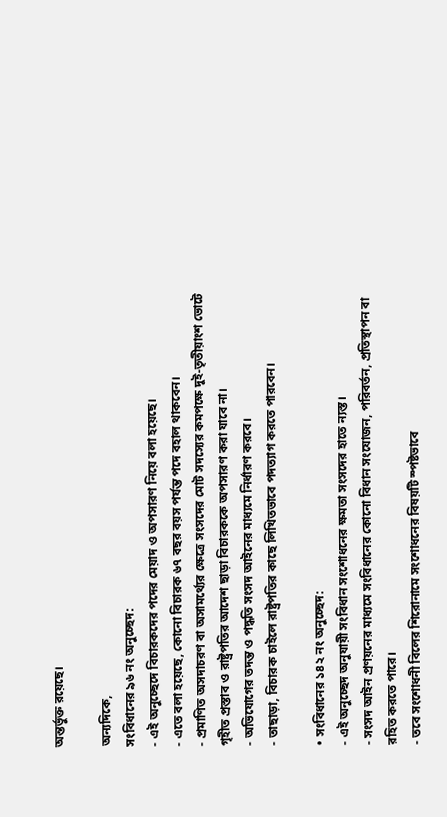অন্তর্ভুক্ত রয়েছে।

অন্যদিকে,
সংবিধানের ৯৬ নং অনুচ্ছেদ:
- এই অনুচ্ছেদে বিচারকদের পদের মেয়াদ ও অপসারণ নিয়ে বলা হয়েছে।
- এতে বলা হয়েছে, কোনো বিচারক ৬৭ বছর বয়স পর্যন্ত পদে বহাল থাকবেন।
- প্রমাণিত অসদাচরণ বা অসামর্থ্যের ক্ষেত্রে সংসদের মোট সদস্যের কমপক্ষে দুই-তৃতীয়াংশ ভোটে গৃহীত প্রস্তাব ও রাষ্ট্রপতির আদেশ ছাড়া বিচারককে অপসারণ করা যাবে না।
- অভিযোগের তদন্ত ও পদ্ধতি সংসদ আইনের মাধ্যমে নির্ধারণ করবে।
- তাছাড়া, বিচারক চাইলে রাষ্ট্রপতির কাছে লিখিতভাবে পদত্যাগ করতে পারবেন।

• সংবিধানের ১৪২ নং অনুচ্ছেদ:
- এই অনুচ্ছেদ অনুযায়ী সংবিধান সংশোধনের ক্ষমতা সংসদের হাতে ন্যস্ত।
- সংসদ আইন প্রণয়নের মাধ্যমে সংবিধানের কোনো বিধান সংযোজন, পরিবর্তন, প্রতিস্থাপন বা রহিত করতে পারে।
- তবে সংশোধনী বিলের শিরোনামে সংশোধনের বিষয়টি স্পষ্টভাবে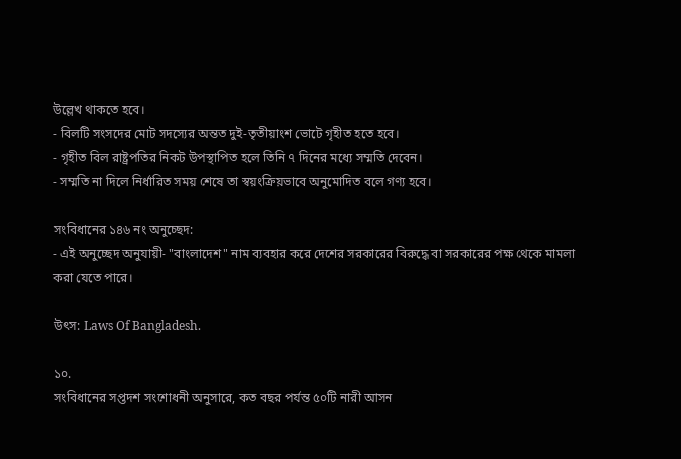উল্লেখ থাকতে হবে।
- বিলটি সংসদের মোট সদস্যের অন্তত দুই-তৃতীয়াংশ ভোটে গৃহীত হতে হবে।
- গৃহীত বিল রাষ্ট্রপতির নিকট উপস্থাপিত হলে তিনি ৭ দিনের মধ্যে সম্মতি দেবেন।
- সম্মতি না দিলে নির্ধারিত সময় শেষে তা স্বয়ংক্রিয়ভাবে অনুমোদিত বলে গণ্য হবে।

সংবিধানের ১৪৬ নং অনুচ্ছেদ:
- এই অনুচ্ছেদ অনুযায়ী- "বাংলাদেশ" নাম ব্যবহার করে দেশের সরকারের বিরুদ্ধে বা সরকারের পক্ষ থেকে মামলা করা যেতে পারে।

উৎস: Laws Of Bangladesh.

১০.
সংবিধানের সপ্তদশ সংশোধনী অনুসারে, কত বছর পর্যন্ত ৫০টি নারী আসন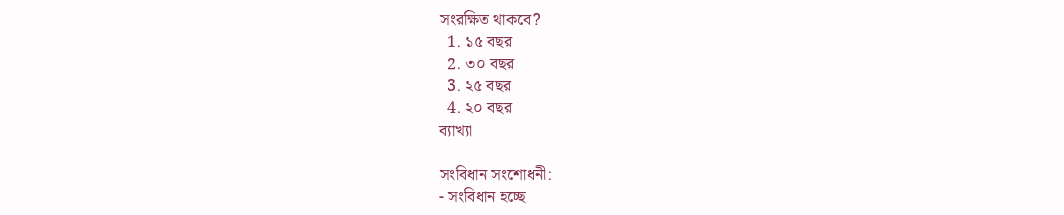সংরক্ষিত থাকবে?
  1. ১৫ বছর
  2. ৩০ বছর
  3. ২৫ বছর
  4. ২০ বছর
ব্যাখ্যা

সংবিধান সংশোধনী:
- সংবিধান হচ্ছে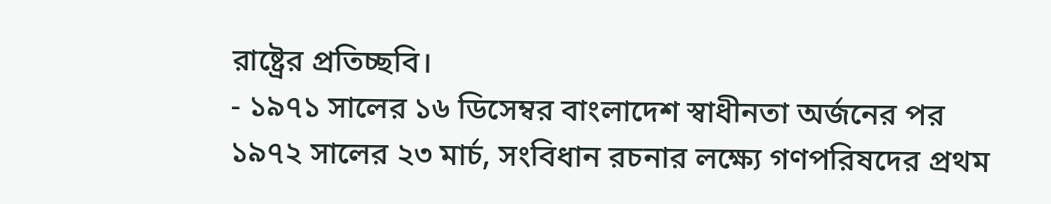রাষ্ট্রের প্রতিচ্ছবি।
- ১৯৭১ সালের ১৬ ডিসেম্বর বাংলাদেশ স্বাধীনতা অর্জনের পর ১৯৭২ সালের ২৩ মার্চ, সংবিধান রচনার লক্ষ্যে গণপরিষদের প্রথম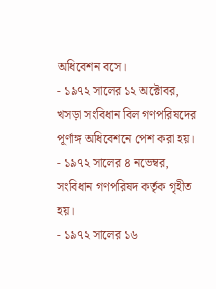অধিবেশন বসে।
- ১৯৭২ সালের ১২ অক্টোবর, খসড়া সংবিধান বিল গণপরিষদের পূর্ণাঙ্গ অধিবেশনে পেশ করা হয়।
- ১৯৭২ সালের ৪ নভেম্বর, সংবিধান গণপরিষদ কর্তৃক গৃহীত হয়।
- ১৯৭২ সালের ১৬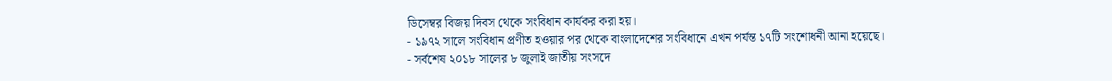ডিসেম্বর বিজয় দিবস থেকে সংবিধান কার্যকর করা হয়।
- ১৯৭২ সালে সংবিধান প্রণীত হওয়ার পর থেকে বাংলাদেশের সংবিধানে এখন পর্যন্ত ১৭টি সংশোধনী আনা হয়েছে।
- সর্বশেষ ২০১৮ সালের ৮ জুলাই জাতীয় সংসদে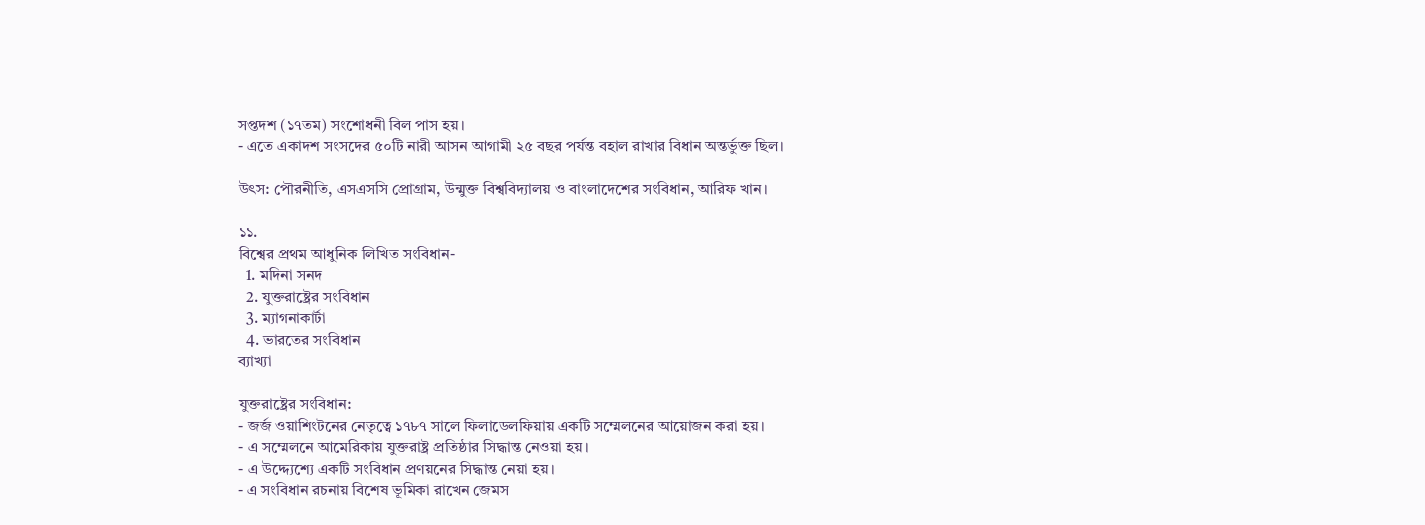সপ্তদশ (১৭তম) সংশোধনী বিল পাস হয়।
- এতে একাদশ সংসদের ৫০টি নারী আসন আগামী ২৫ বছর পর্যন্ত বহাল রাখার বিধান অন্তর্ভুক্ত ছিল।

উৎস: পৌরনীতি, এসএসসি প্রোগ্রাম, উন্মুক্ত বিশ্ববিদ্যালয় ও বাংলাদেশের সংবিধান, আরিফ খান।

১১.
বিশ্বের প্রথম আধুনিক লিখিত সংবিধান-
  1. মদিনা সনদ
  2. যুক্তরাষ্ট্রের সংবিধান
  3. ম্যাগনাকার্টা
  4. ভারতের সংবিধান
ব্যাখ্যা

যুক্তরাষ্ট্রের সংবিধান:
- জর্জ ওয়াশিংটনের নেতৃত্বে ১৭৮৭ সালে ফিলাডেলফিয়ায় একটি সম্মেলনের আয়োজন করা হয়।
- এ সম্মেলনে আমেরিকায় যুক্তরাষ্ট্র প্রতিষ্ঠার সিদ্ধান্ত নেওয়া হয়।
- এ উদ্দ্যেশ্যে একটি সংবিধান প্রণয়নের সিদ্ধান্ত নেয়া হয়।
- এ সংবিধান রচনায় বিশেষ ভূমিকা রাখেন জেমস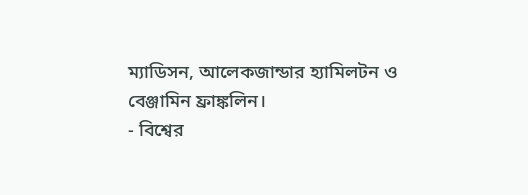ম্যাডিসন, আলেকজান্ডার হ্যামিলটন ও বেঞ্জামিন ফ্রাঙ্কলিন।
- বিশ্বের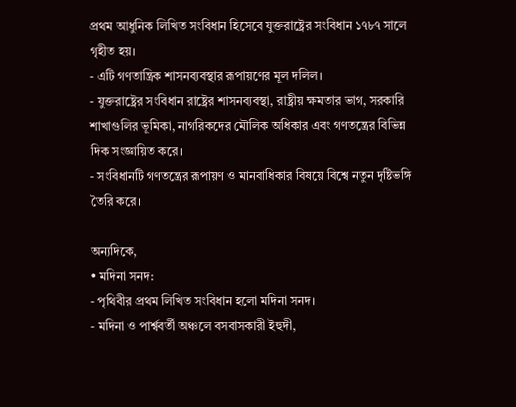প্রথম আধুনিক লিখিত সংবিধান হিসেবে যুক্তরাষ্ট্রের সংবিধান ১৭৮৭ সালে গৃহীত হয়।
- এটি গণতান্ত্রিক শাসনব্যবস্থার রূপায়ণের মূল দলিল।
- যুক্তরাষ্ট্রের সংবিধান রাষ্ট্রের শাসনব্যবস্থা, রাষ্ট্রীয় ক্ষমতার ভাগ, সরকারি শাখাগুলির ভূমিকা, নাগরিকদের মৌলিক অধিকার এবং গণতন্ত্রের বিভিন্ন দিক সংজ্ঞায়িত করে।
- সংবিধানটি গণতন্ত্রের রূপায়ণ ও মানবাধিকার বিষয়ে বিশ্বে নতুন দৃষ্টিভঙ্গি তৈরি করে।

অন্যদিকে,
• মদিনা সনদ:
- পৃথিবীর প্রথম লিখিত সংবিধান হলো মদিনা সনদ।
- মদিনা ও পার্শ্ববর্তী অঞ্চলে বসবাসকারী ইহুদী,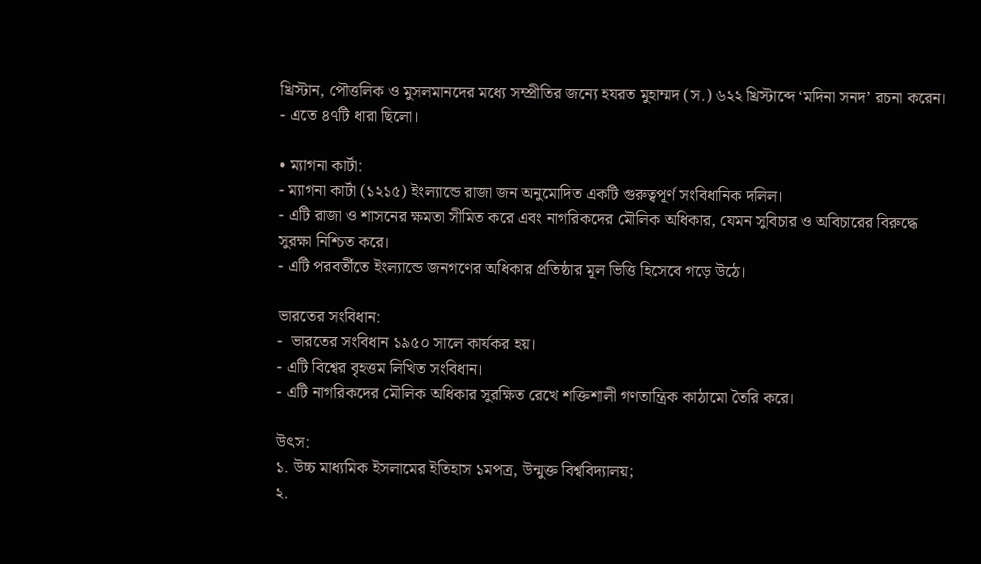খ্রিস্টান, পৌত্তলিক ও ‍মুসলমানদের মধ্যে সম্প্রীতির জন্যে হযরত ‍মুহাম্মদ (স.) ৬২২ খ্রিস্টাব্দে ‘মদিনা সনদ’ রচনা করেন।
- এতে ৪৭টি ধারা ছিলো।

• ম্যাগনা কার্টা:
- ম্যাগনা কার্টা (১২১৫) ইংল্যান্ডে রাজা জন অনুমোদিত একটি গুরুত্বপূর্ণ সংবিধানিক দলিল।
- এটি রাজা ও শাসনের ক্ষমতা সীমিত করে এবং নাগরিকদের মৌলিক অধিকার, যেমন সুবিচার ও অবিচারের বিরুদ্ধে সুরক্ষা নিশ্চিত করে।
- এটি পরবর্তীতে ইংল্যান্ডে জনগণের অধিকার প্রতিষ্ঠার মূল ভিত্তি হিসেবে গড়ে উঠে।

ভারতের সংবিধান:
-  ভারতের সংবিধান ১৯৫০ সালে কার্যকর হয়।
- এটি বিশ্বের বৃহত্তম লিখিত সংবিধান।
- এটি নাগরিকদের মৌলিক অধিকার সুরক্ষিত রেখে শক্তিশালী গণতান্ত্রিক কাঠামো তৈরি করে।

উৎস:
১. উচ্চ মাধ্যমিক ইসলামের ইতিহাস ১মপত্র, উন্মুক্ত বিশ্ববিদ্যালয়;
২.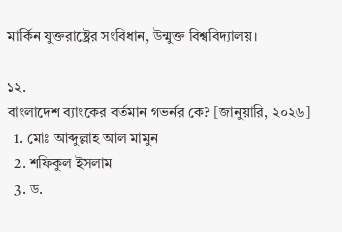মার্কিন যুক্তরাষ্ট্রের সংবিধান, উন্মুক্ত বিশ্ববিদ্যালয়।

১২.
বাংলাদেশ ব্যাংকের বর্তমান গভর্নর কে? [জানুয়ারি, ২০২৬]
  1. মোঃ আব্দুল্লাহ আল মামুন
  2. শফিকুল ইসলাম
  3. ড.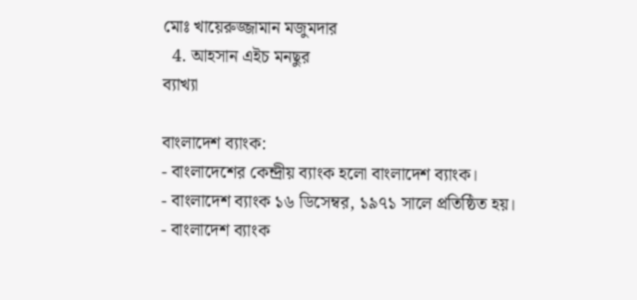মোঃ খায়েরুজ্জামান মজুমদার
  4. আহসান এইচ মনছুর
ব্যাখ্যা

বাংলাদেশ ব্যাংক:
- বাংলাদেশের কেন্দ্রীয় ব্যাংক হলো বাংলাদেশ ব্যাংক।
- বাংলাদেশ ব্যাংক ১৬ ডিসেম্বর, ১৯৭১ সালে প্রতিষ্ঠিত হয়।
- বাংলাদেশ ব্যাংক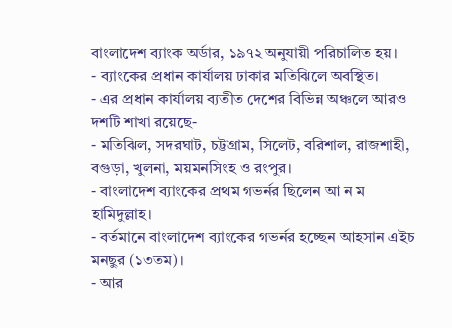বাংলাদেশ ব্যাংক অর্ডার, ১৯৭২ অনুযায়ী পরিচালিত হয়।
- ব্যাংকের প্রধান কার্যালয় ঢাকার মতিঝিলে অবস্থিত।
- এর প্রধান কার্যালয় ব্যতীত দেশের বিভিন্ন অঞ্চলে আরও দশটি শাখা রয়েছে-
- মতিঝিল, সদরঘাট, চট্টগ্রাম, সিলেট, বরিশাল, রাজশাহী, বগুড়া, খুলনা, ময়মনসিংহ ও রংপুর।
- বাংলাদেশ ব্যাংকের প্রথম গভর্নর ছিলেন আ ন ম হামিদুল্লাহ।
- বর্তমানে বাংলাদেশ ব্যাংকের গভর্নর হচ্ছেন আহসান এইচ মনছুর (১৩তম)।
- আর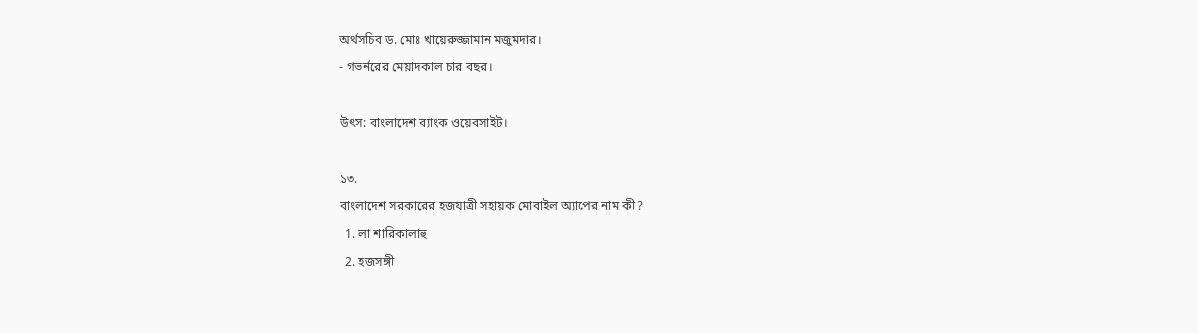অর্থসচিব ড. মোঃ খায়েরুজ্জামান মজুমদার।
- গভর্নরের মেয়াদকাল চার বছর।

উৎস: বাংলাদেশ ব্যাংক ওয়েবসাইট।

১৩.
বাংলাদেশ সরকারের হজযাত্রী সহায়ক মোবাইল অ্যাপের নাম কী?
  1. লা শারিকালাহু
  2. হজসঙ্গী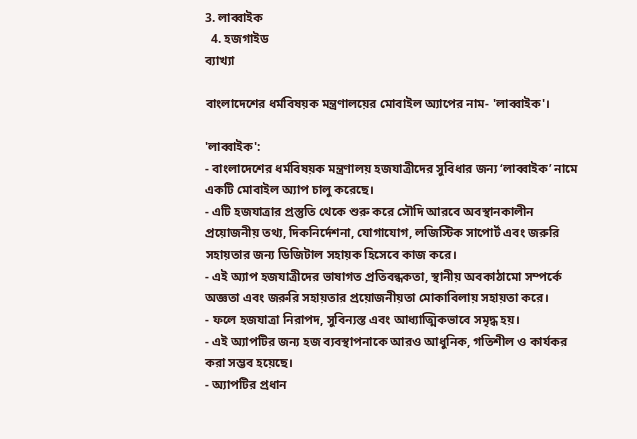3. লাব্বাইক
  4. হজগাইড
ব্যাখ্যা

বাংলাদেশের ধর্মবিষয়ক মন্ত্রণালয়ের মোবাইল অ্যাপের নাম- 'লাব্বাইক'।

'লাব্বাইক':
- বাংলাদেশের ধর্মবিষয়ক মন্ত্রণালয় হজযাত্রীদের সুবিধার জন্য ‘লাব্বাইক’ নামে একটি মোবাইল অ্যাপ চালু করেছে।
- এটি হজযাত্রার প্রস্তুতি থেকে শুরু করে সৌদি আরবে অবস্থানকালীন প্রয়োজনীয় তথ্য, দিকনির্দেশনা, যোগাযোগ, লজিস্টিক সাপোর্ট এবং জরুরি সহায়তার জন্য ডিজিটাল সহায়ক হিসেবে কাজ করে।
- এই অ্যাপ হজযাত্রীদের ভাষাগত প্রতিবন্ধকতা, স্থানীয় অবকাঠামো সম্পর্কে অজ্ঞতা এবং জরুরি সহায়তার প্রয়োজনীয়তা মোকাবিলায় সহায়তা করে।
- ফলে হজযাত্রা নিরাপদ, সুবিন্যস্ত এবং আধ্যাত্মিকভাবে সমৃদ্ধ হয়।
- এই অ্যাপটির জন্য হজ ব্যবস্থাপনাকে আরও আধুনিক, গতিশীল ও কার্যকর করা সম্ভব হয়েছে।
- অ্যাপটির প্রধান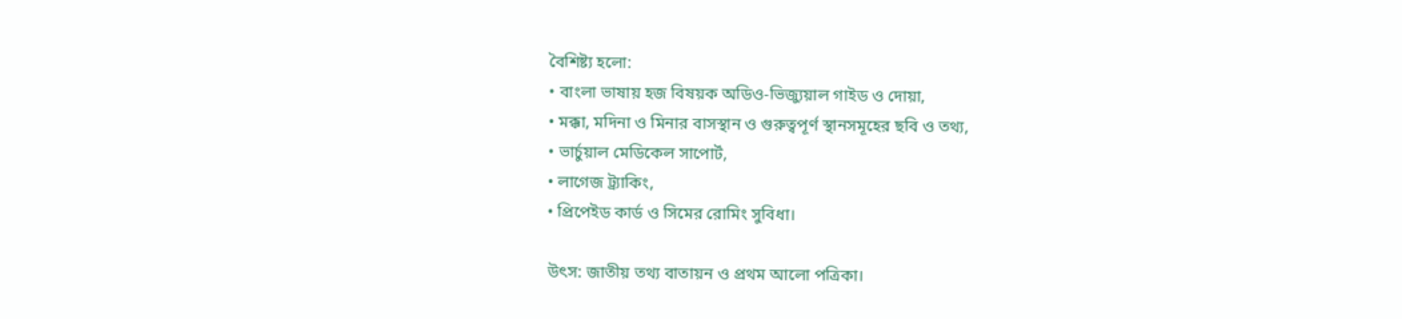বৈশিষ্ট্য হলো:
• বাংলা ভাষায় হজ বিষয়ক অডিও-ভিজ্যুয়াল গাইড ও দোয়া,
• মক্কা, মদিনা ও মিনার বাসস্থান ও গুরুত্বপূর্ণ স্থানসমূহের ছবি ও তথ্য,
• ভার্চুয়াল মেডিকেল সাপোর্ট,
• লাগেজ ট্র্যাকিং,
• প্রিপেইড কার্ড ও সিমের রোমিং সুবিধা।

উৎস: জাতীয় তথ্য বাতায়ন ও প্রথম আলো পত্রিকা।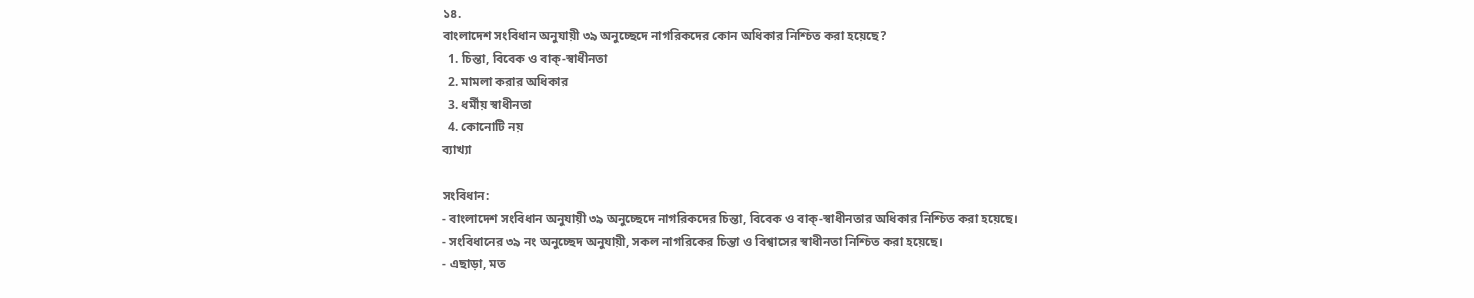১৪.
বাংলাদেশ সংবিধান অনুযায়ী ৩৯ অনুচ্ছেদে নাগরিকদের কোন অধিকার নিশ্চিত করা হয়েছে?
  1. চিন্তা, বিবেক ও বাক্-স্বাধীনতা
  2. মামলা করার অধিকার
  3. ধর্মীয় স্বাধীনতা
  4. কোনোটি নয়
ব্যাখ্যা

সংবিধান:
- বাংলাদেশ সংবিধান অনুযায়ী ৩৯ অনুচ্ছেদে নাগরিকদের চিন্তা, বিবেক ও বাক্-স্বাধীনতার অধিকার নিশ্চিত করা হয়েছে।
- সংবিধানের ৩৯ নং অনুচ্ছেদ অনুযায়ী, সকল নাগরিকের চিন্তা ও বিশ্বাসের স্বাধীনতা নিশ্চিত করা হয়েছে।
- এছাড়া, মত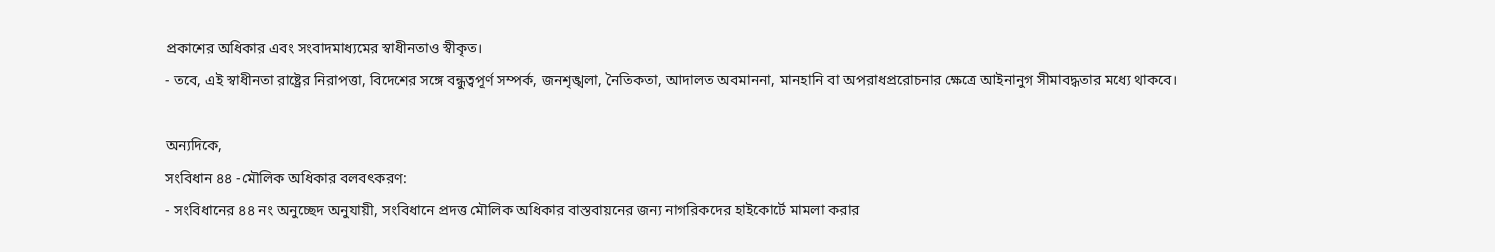প্রকাশের অধিকার এবং সংবাদমাধ্যমের স্বাধীনতাও স্বীকৃত।
- তবে, এই স্বাধীনতা রাষ্ট্রের নিরাপত্তা, বিদেশের সঙ্গে বন্ধুত্বপূর্ণ সম্পর্ক, জনশৃঙ্খলা, নৈতিকতা, আদালত অবমাননা, মানহানি বা অপরাধপ্ররোচনার ক্ষেত্রে আইনানুগ সীমাবদ্ধতার মধ্যে থাকবে।

অন্যদিকে,
সংবিধান ৪৪ -মৌলিক অধিকার বলবৎকরণ:
- সংবিধানের ৪৪ নং অনুচ্ছেদ অনুযায়ী, সংবিধানে প্রদত্ত মৌলিক অধিকার বাস্তবায়নের জন্য নাগরিকদের হাইকোর্টে মামলা করার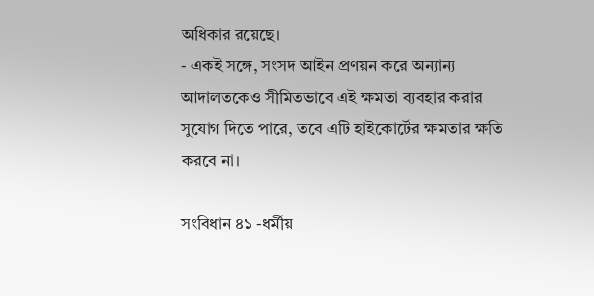অধিকার রয়েছে।
- একই সঙ্গে, সংসদ আইন প্রণয়ন করে অন্যান্য আদালতকেও সীমিতভাবে এই ক্ষমতা ব্যবহার করার সুযোগ দিতে পারে, তবে এটি হাইকোর্টের ক্ষমতার ক্ষতি করবে না।

সংবিধান ৪১ -ধর্মীয়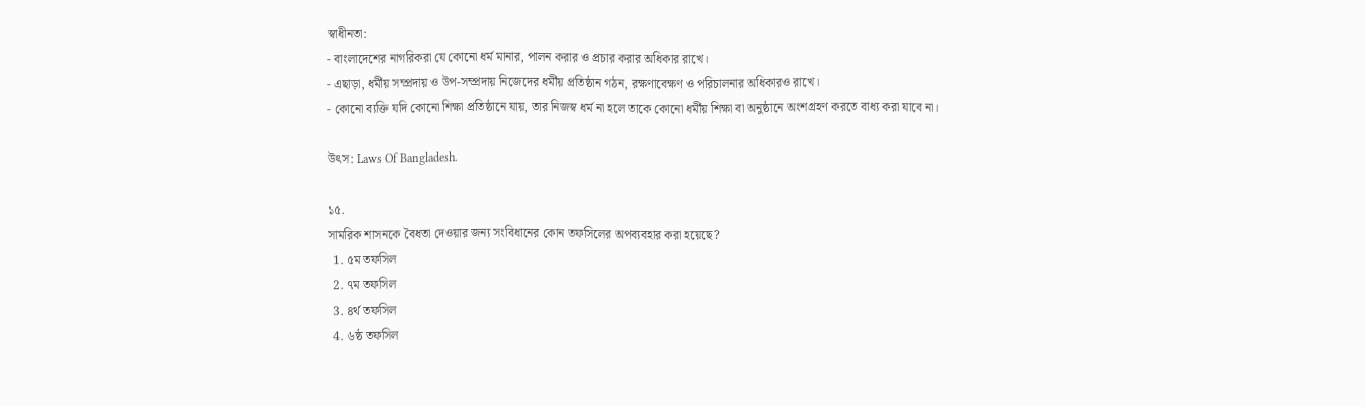স্বাধীনতা:
- বাংলাদেশের নাগরিকরা যে কোনো ধর্ম মানার, পালন করার ও প্রচার করার অধিকার রাখে।
- এছাড়া, ধর্মীয় সম্প্রদায় ও উপ-সম্প্রদায় নিজেদের ধর্মীয় প্রতিষ্ঠান গঠন, রক্ষণাবেক্ষণ ও পরিচালনার অধিকারও রাখে।
- কোনো ব্যক্তি যদি কোনো শিক্ষা প্রতিষ্ঠানে যায়, তার নিজস্ব ধর্ম না হলে তাকে কোনো ধর্মীয় শিক্ষা বা অনুষ্ঠানে অংশগ্রহণ করতে বাধ্য করা যাবে না।

উৎস: Laws Of Bangladesh.

১৫.
সামরিক শাসনকে বৈধতা দেওয়ার জন্য সংবিধানের কোন তফসিলের অপব্যবহার করা হয়েছে?
  1. ৫ম তফসিল
  2. ৭ম তফসিল
  3. ৪র্থ তফসিল
  4. ৬ষ্ঠ তফসিল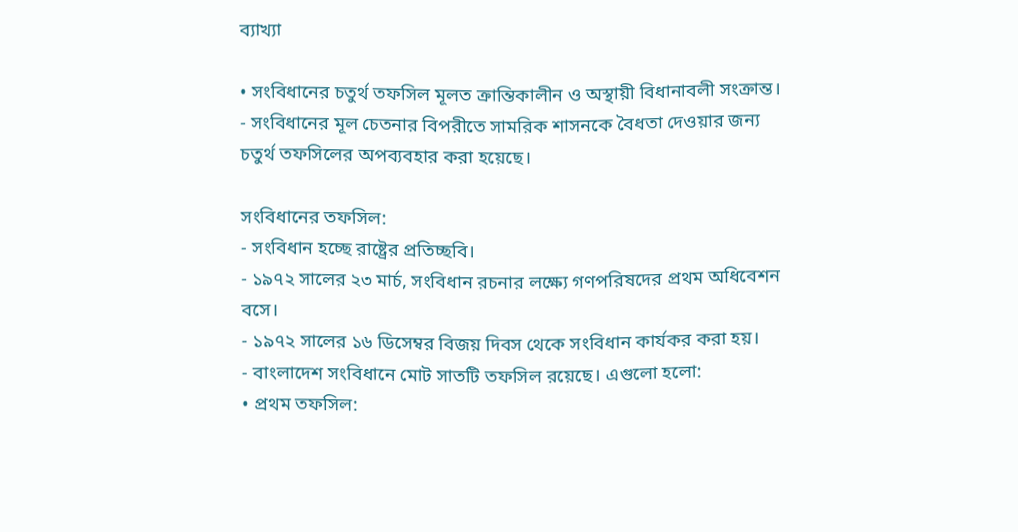ব্যাখ্যা

• সংবিধানের চতুর্থ তফসিল মূলত ক্রান্তিকালীন ও অস্থায়ী বিধানাবলী সংক্রান্ত।
- সংবিধানের মূল চেতনার বিপরীতে সামরিক শাসনকে বৈধতা দেওয়ার জন্য চতুর্থ তফসিলের অপব্যবহার করা হয়েছে।

সংবিধানের তফসিল:
- সংবিধান হচ্ছে রাষ্ট্রের প্রতিচ্ছবি।
- ১৯৭২ সালের ২৩ মার্চ, সংবিধান রচনার লক্ষ্যে গণপরিষদের প্রথম অধিবেশন বসে।
- ১৯৭২ সালের ১৬ ডিসেম্বর বিজয় দিবস থেকে সংবিধান কার্যকর করা হয়।
- বাংলাদেশ সংবিধানে মোট সাতটি তফসিল রয়েছে। এগুলো হলো:
• প্রথম তফসিল: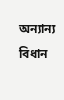অন্যান্য বিধান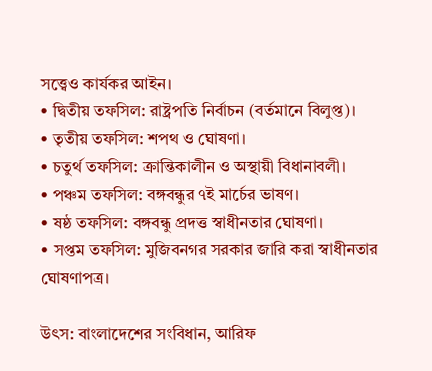সত্ত্বেও কার্যকর আইন।
• দ্বিতীয় তফসিল: রাষ্ট্রপতি নির্বাচন (বর্তমানে বিলুপ্ত)।
• তৃতীয় তফসিল: শপথ ও ঘোষণা।
• চতুর্থ তফসিল: ক্রান্তিকালীন ও অস্থায়ী বিধানাবলী।
• পঞ্চম তফসিল: বঙ্গবন্ধুর ৭ই মার্চের ভাষণ।
• ষষ্ঠ তফসিল: বঙ্গবন্ধু প্রদত্ত স্বাধীনতার ঘোষণা।
• সপ্তম তফসিল: মুজিবনগর সরকার জারি করা স্বাধীনতার ঘোষণাপত্র।

উৎস: বাংলাদেশের সংবিধান, আরিফ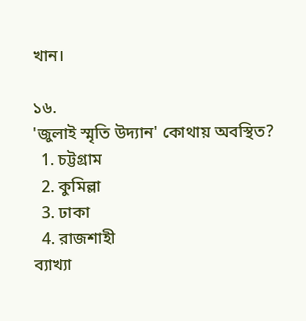খান।

১৬.
'জুলাই স্মৃতি উদ্যান' কোথায় অবস্থিত?
  1. চট্টগ্রাম
  2. কুমিল্লা
  3. ঢাকা
  4. রাজশাহী
ব্যাখ্যা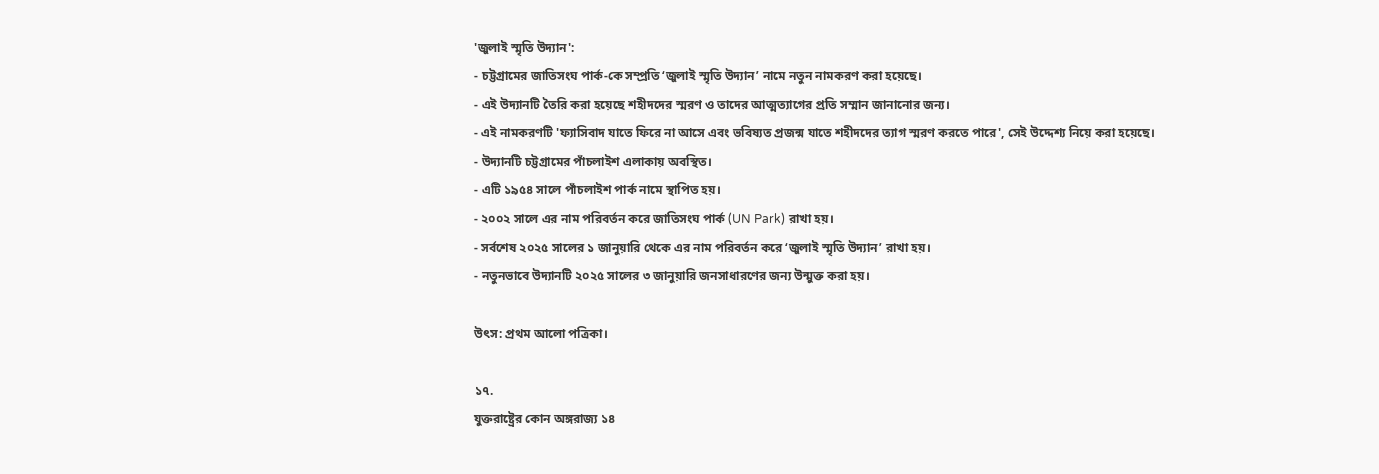'জুলাই স্মৃতি উদ্যান':
- চট্টগ্রামের জাতিসংঘ পার্ক-কে সম্প্রতি ‘জুলাই স্মৃতি উদ্যান’ নামে নতুন নামকরণ করা হয়েছে।
- এই উদ্যানটি তৈরি করা হয়েছে শহীদদের স্মরণ ও তাদের আত্মত্যাগের প্রতি সম্মান জানানোর জন্য।
- এই নামকরণটি 'ফ্যাসিবাদ যাতে ফিরে না আসে এবং ভবিষ্যত প্রজন্ম যাতে শহীদদের ত্যাগ স্মরণ করতে পারে', সেই উদ্দেশ্য নিয়ে করা হয়েছে।
- উদ্যানটি চট্টগ্রামের পাঁচলাইশ এলাকায় অবস্থিত।
- এটি ১৯৫৪ সালে পাঁচলাইশ পার্ক নামে স্থাপিত হয়।
- ২০০২ সালে এর নাম পরিবর্তন করে জাতিসংঘ পার্ক (UN Park) রাখা হয়।
- সর্বশেষ ২০২৫ সালের ১ জানুয়ারি থেকে এর নাম পরিবর্তন করে ‘জুলাই স্মৃতি উদ্যান’ রাখা হয়।
- নতুনভাবে উদ্যানটি ২০২৫ সালের ৩ জানুয়ারি জনসাধারণের জন্য উন্মুক্ত করা হয়।

উৎস: প্রথম আলো পত্রিকা।

১৭.
যুক্তরাষ্ট্রের কোন অঙ্গরাজ্য ১৪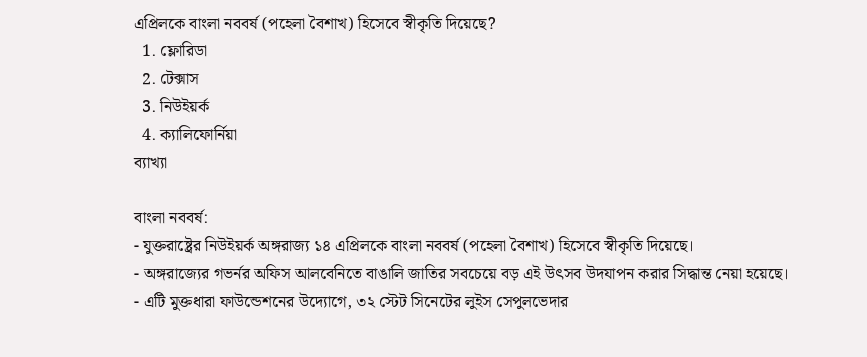এপ্রিলকে বাংলা নববর্ষ (পহেলা বৈশাখ) হিসেবে স্বীকৃতি দিয়েছে?
  1. ফ্লোরিডা
  2. টেক্সাস
  3. নিউইয়র্ক
  4. ক্যালিফোর্নিয়া
ব্যাখ্যা

বাংলা নববর্ষ:
- যুক্তরাষ্ট্রের নিউইয়র্ক অঙ্গরাজ্য ১৪ এপ্রিলকে বাংলা নববর্ষ (পহেলা বৈশাখ) হিসেবে স্বীকৃতি দিয়েছে।
- অঙ্গরাজ্যের গভর্নর অফিস আলবেনিতে বাঙালি জাতির সবচেয়ে বড় এই উৎসব উদযাপন করার সিদ্ধান্ত নেয়া হয়েছে।
- এটি মুক্তধারা ফাউন্ডেশনের উদ্যোগে, ৩২ স্টেট সিনেটের লুইস সেপুলভেদার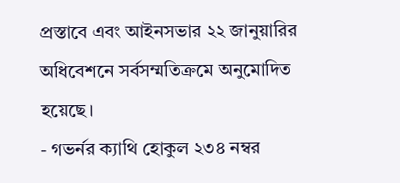প্রস্তাবে এবং আইনসভার ২২ জানুয়ারির অধিবেশনে সর্বসম্মতিক্রমে অনুমোদিত হয়েছে।
- গভর্নর ক্যাথি হোকুল ২৩৪ নম্বর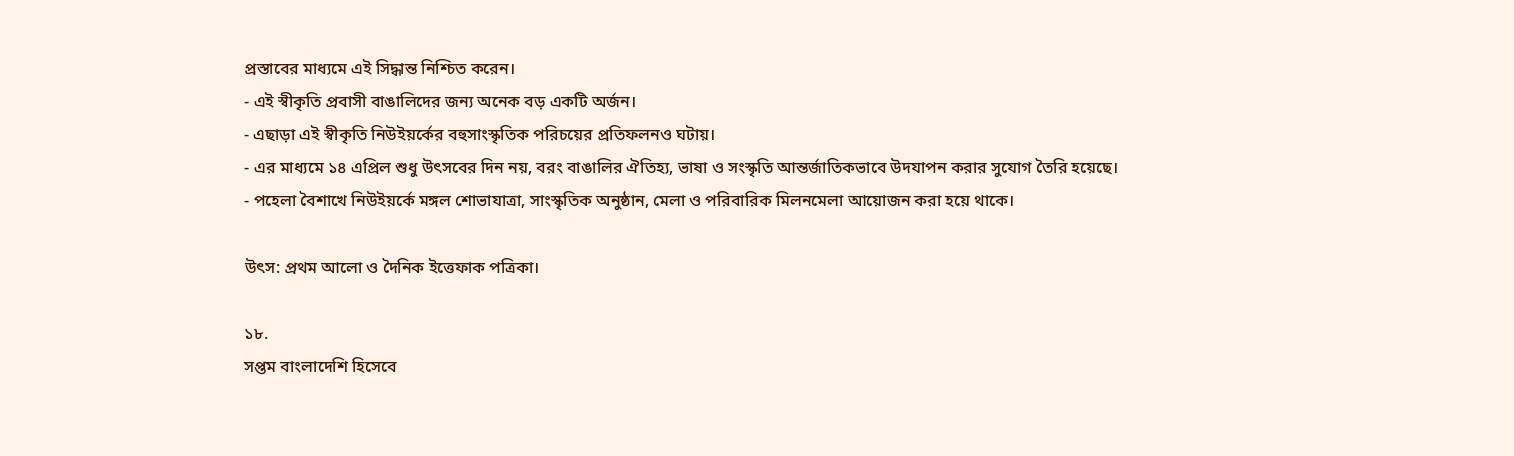প্রস্তাবের মাধ্যমে এই সিদ্ধান্ত নিশ্চিত করেন।
- এই স্বীকৃতি প্রবাসী বাঙালিদের জন্য অনেক বড় একটি অর্জন।
- এছাড়া এই স্বীকৃতি নিউইয়র্কের বহুসাংস্কৃতিক পরিচয়ের প্রতিফলনও ঘটায়।
- এর মাধ্যমে ১৪ এপ্রিল শুধু উৎসবের দিন নয়, বরং বাঙালির ঐতিহ্য, ভাষা ও সংস্কৃতি আন্তর্জাতিকভাবে উদযাপন করার সুযোগ তৈরি হয়েছে।
- পহেলা বৈশাখে নিউইয়র্কে মঙ্গল শোভাযাত্রা, সাংস্কৃতিক অনুষ্ঠান, মেলা ও পরিবারিক মিলনমেলা আয়োজন করা হয়ে থাকে।

উৎস: প্রথম আলো ও দৈনিক ইত্তেফাক পত্রিকা।

১৮.
সপ্তম বাংলাদেশি হিসেবে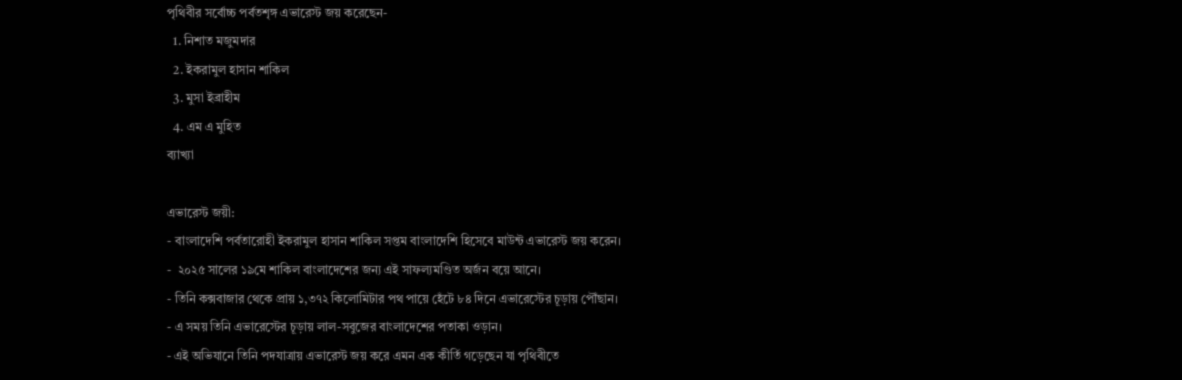পৃথিবীর সর্বোচ্চ পর্বতশৃঙ্গ এভারেস্ট জয় করেছেন-
  1. নিশাত মজুমদার
  2. ইকরামুল হাসান শাকিল
  3. মুসা ইব্রাহীম
  4. এম এ মুহিত
ব্যাখ্যা

এভারেস্ট জয়ী:
- বাংলাদেশি পর্বতারোহী ইকরামুল হাসান শাকিল সপ্তম বাংলাদেশি হিসেবে মাউন্ট এভারেস্ট জয় করেন।
-  ২০২৫ সালের ১৯মে শাকিল বাংলাদেশের জন্য এই সাফল্যমণ্ডিত অর্জন বয়ে আনে।
- তিনি কক্সবাজার থেকে প্রায় ১,৩৭২ কিলোমিটার পথ পায়ে হেঁটে ৮৪ দিনে এভারেস্টের চূড়ায় পৌঁছান।
- এ সময় তিনি এভারেস্টের চূড়ায় লাল-সবুজের বাংলাদেশের পতাকা ওড়ান।
- এই অভিযানে তিনি পদযাত্রায় এভারেস্ট জয় করে এমন এক কীর্তি গড়েছেন যা পৃথিবীতে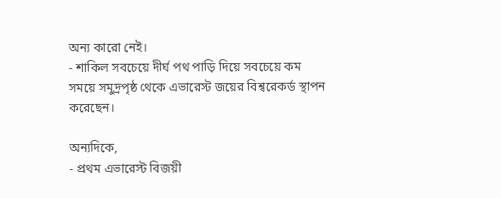অন্য কারো নেই।
- শাকিল সবচেয়ে দীর্ঘ পথ পাড়ি দিয়ে সবচেয়ে কম সময়ে সমুদ্রপৃষ্ঠ থেকে এভারেস্ট জয়ের বিশ্বরেকর্ড স্থাপন করেছেন।

অন্যদিকে,
- প্রথম এভারেস্ট বিজয়ী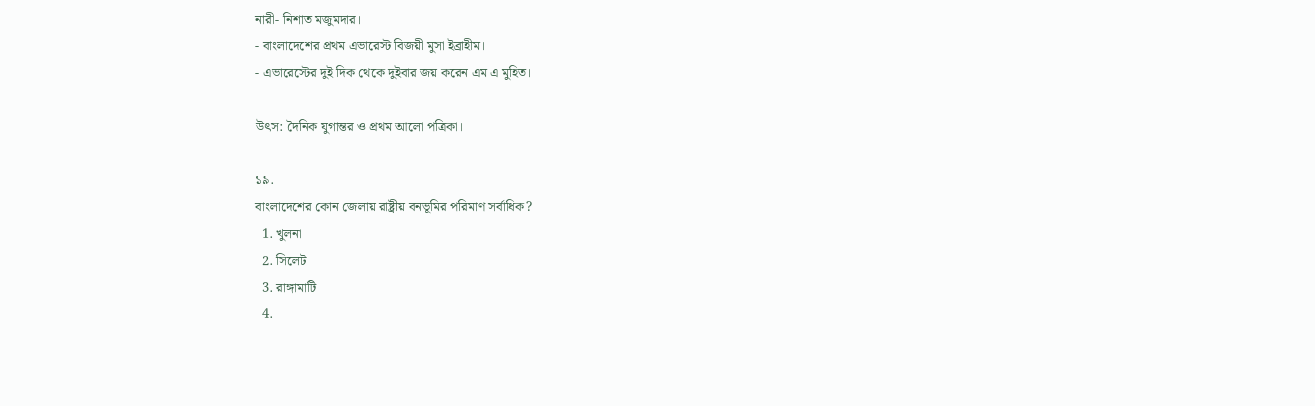নারী- নিশাত মজুমদার।
- বাংলাদেশের প্রথম এভারেস্ট বিজয়ী মুসা ইব্রাহীম।
- এভারেস্টের দুই দিক থেকে দুইবার জয় করেন এম এ মুহিত।

উৎস: দৈনিক যুগান্তর ও প্রথম আলো পত্রিকা।

১৯.
বাংলাদেশের কোন জেলায় রাষ্ট্রীয় বনভূমির পরিমাণ সর্বাধিক?
  1. খুলনা
  2. সিলেট
  3. রাঙ্গামাটি
  4.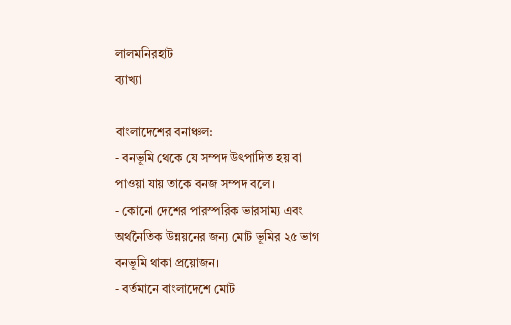লালমনিরহাট
ব্যাখ্যা

বাংলাদেশের বনাঞ্চল:
- বনভূমি থেকে যে সম্পদ উৎপাদিত হয় বা পাওয়া যায় তাকে বনজ সম্পদ বলে।
- কোনো দেশের পারস্পরিক ভারসাম্য এবং অর্থনৈতিক উন্নয়নের জন্য মোট ভূমির ২৫ ভাগ বনভূমি থাকা প্রয়োজন।
- বর্তমানে বাংলাদেশে মোট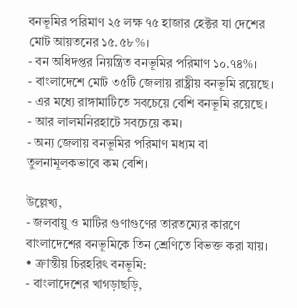বনভূমির পরিমাণ ২৫ লক্ষ ৭৫ হাজার হেক্টর যা দেশের মোট আয়তনের ১৫.৫৮%।
- বন অধিদপ্তর নিয়ন্ত্রিত বনভূমির পরিমাণ ১০.৭৪%।
- বাংলাদেশে মোট ৩৫টি জেলায় রাষ্ট্রীয় বনভূমি রয়েছে।
- এর মধ্যে রাঙ্গামাটিতে সবচেয়ে বেশি বনভূমি রয়েছে।
- আর লালমনিরহাটে সবচেয়ে কম।
- অন্য জেলায় বনভূমির পরিমাণ মধ্যম বা তুলনামূলকভাবে কম বেশি।

উল্লেখ্য,
- জলবায়ু ও মাটির গুণাগুণের তারতম্যের কারণে বাংলাদেশের বনভূমিকে তিন শ্রেণিতে বিভক্ত করা যায়।
• ক্রান্তীয় চিরহরিৎ বনভূমি:
- বাংলাদেশের খাগড়াছড়ি,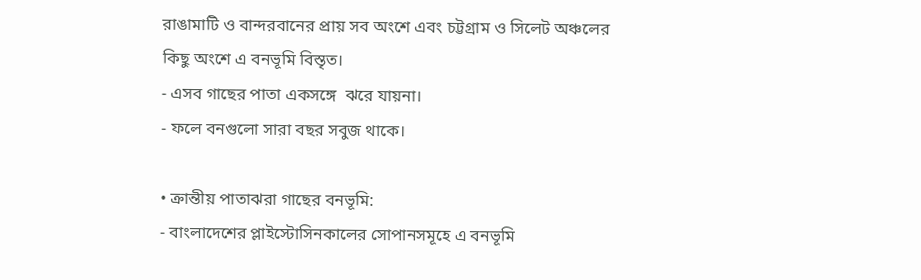রাঙামাটি ও বান্দরবানের প্রায় সব অংশে এবং চট্টগ্রাম ও সিলেট অঞ্চলের কিছু অংশে এ বনভূমি বিস্তৃত।
- এসব গাছের পাতা একসঙ্গে  ঝরে যায়না।
- ফলে বনগুলো সারা বছর সবুজ থাকে।

• ক্রান্তীয় পাতাঝরা গাছের বনভূমি:
- বাংলাদেশের প্লাইস্টোসিনকালের সোপানসমূহে এ বনভূমি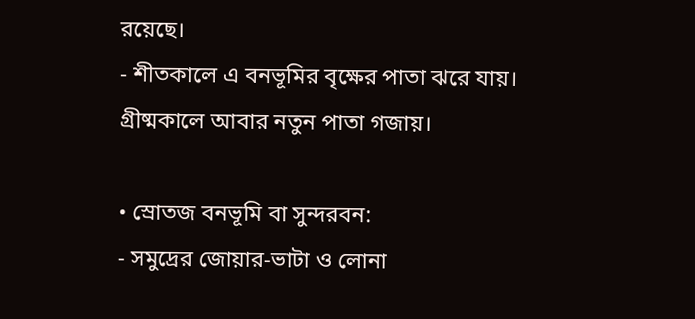রয়েছে।
- শীতকালে এ বনভূমির বৃক্ষের পাতা ঝরে যায়। গ্রীষ্মকালে আবার নতুন পাতা গজায়।

• স্রোতজ বনভূমি বা সুন্দরবন:
- সমুদ্রের জোয়ার-ভাটা ও লোনা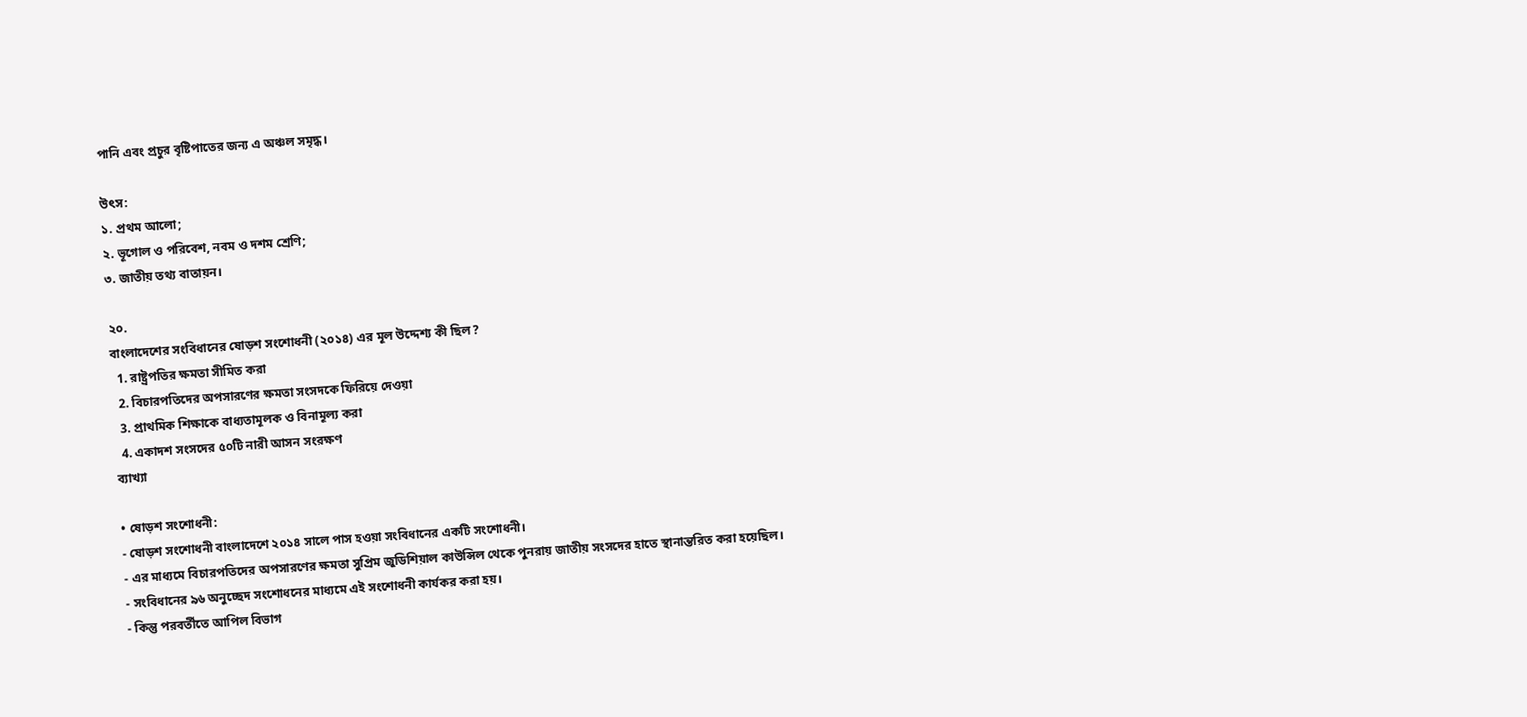পানি এবং প্রচুর বৃষ্টিপাতের জন্য এ অঞ্চল সমৃদ্ধ।

উৎস:
১. প্রথম আলো;
২. ভূগোল ও পরিবেশ, নবম ও দশম শ্রেণি;
৩. জাতীয় তথ্য বাতায়ন।

২০.
বাংলাদেশের সংবিধানের ষোড়শ সংশোধনী (২০১৪) এর মূল উদ্দেশ্য কী ছিল?
  1. রাষ্ট্রপতির ক্ষমতা সীমিত করা
  2. বিচারপতিদের অপসারণের ক্ষমতা সংসদকে ফিরিয়ে দেওয়া
  3. প্রাথমিক শিক্ষাকে বাধ্যতামূলক ও বিনামূল্য করা
  4. একাদশ সংসদের ৫০টি নারী আসন সংরক্ষণ
ব্যাখ্যা

• ষোড়শ সংশোধনী:
- ষোড়শ সংশোধনী বাংলাদেশে ২০১৪ সালে পাস হওয়া সংবিধানের একটি সংশোধনী।
- এর মাধ্যমে বিচারপতিদের অপসারণের ক্ষমতা সুপ্রিম জুডিশিয়াল কাউন্সিল থেকে পুনরায় জাতীয় সংসদের হাতে স্থানান্তরিত করা হয়েছিল।
- সংবিধানের ৯৬ অনুচ্ছেদ সংশোধনের মাধ্যমে এই সংশোধনী কার্যকর করা হয়।
- কিন্তু পরবর্তীতে আপিল বিভাগ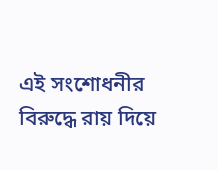এই সংশোধনীর বিরুদ্ধে রায় দিয়ে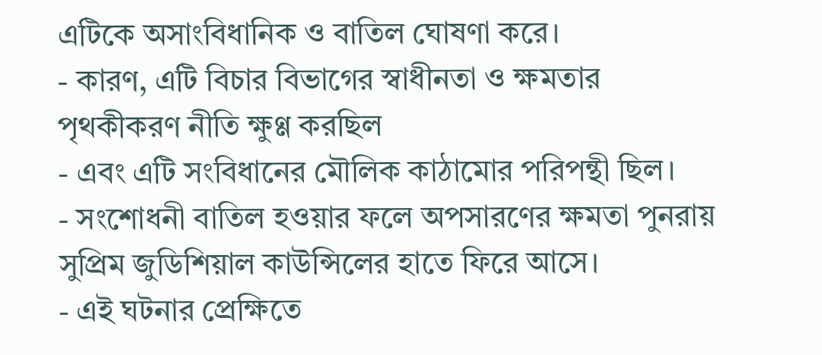এটিকে অসাংবিধানিক ও বাতিল ঘোষণা করে।
- কারণ, এটি বিচার বিভাগের স্বাধীনতা ও ক্ষমতার পৃথকীকরণ নীতি ক্ষুণ্ণ করছিল
- এবং এটি সংবিধানের মৌলিক কাঠামোর পরিপন্থী ছিল।
- সংশোধনী বাতিল হওয়ার ফলে অপসারণের ক্ষমতা পুনরায় সুপ্রিম জুডিশিয়াল কাউন্সিলের হাতে ফিরে আসে।
- এই ঘটনার প্রেক্ষিতে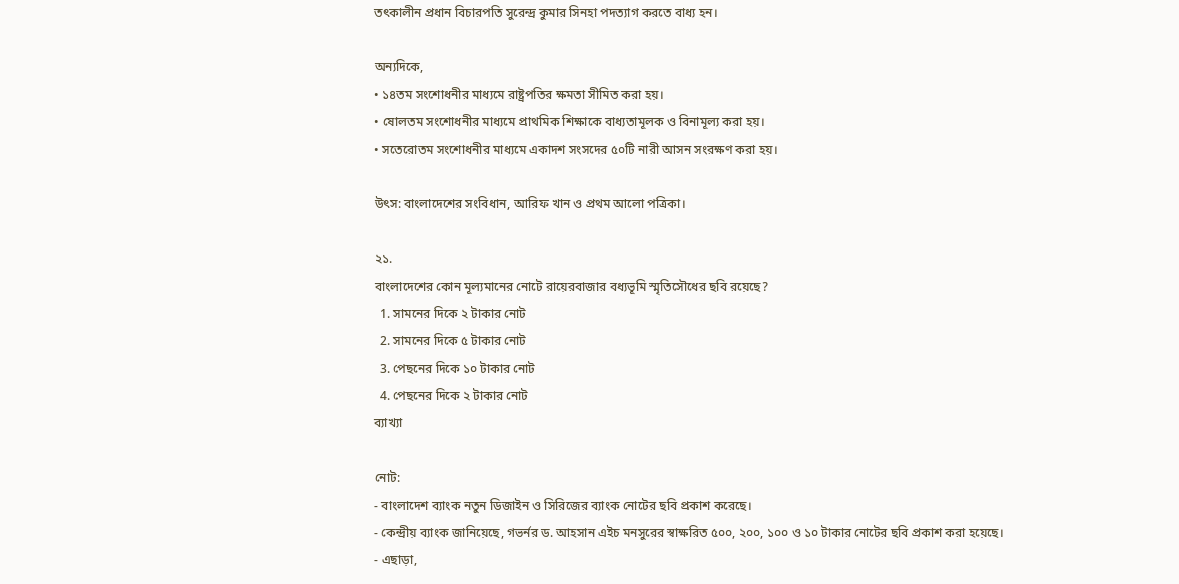তৎকালীন প্রধান বিচারপতি সুরেন্দ্র কুমার সিনহা পদত্যাগ করতে বাধ্য হন।

অন্যদিকে,
• ১৪তম সংশোধনীর মাধ্যমে রাষ্ট্রপতির ক্ষমতা সীমিত করা হয়।
• ষোলতম সংশোধনীর মাধ্যমে প্রাথমিক শিক্ষাকে বাধ্যতামূলক ও বিনামূল্য করা হয়।
• সতেরোতম সংশোধনীর মাধ্যমে একাদশ সংসদের ৫০টি নারী আসন সংরক্ষণ করা হয়।

উৎস: বাংলাদেশের সংবিধান, আরিফ খান ও প্রথম আলো পত্রিকা।

২১.
বাংলাদেশের কোন মূল্যমানের নোটে রায়েরবাজার বধ্যভূমি স্মৃতিসৌধের ছবি রয়েছে?
  1. সামনের দিকে ২ টাকার নোট
  2. সামনের দিকে ৫ টাকার নোট
  3. পেছনের দিকে ১০ টাকার নোট
  4. পেছনের দিকে ২ টাকার নোট
ব্যাখ্যা

নোট:
- বাংলাদেশ ব্যাংক নতুন ডিজাইন ও সিরিজের ব্যাংক নোটের ছবি প্রকাশ করেছে।
- কেন্দ্রীয় ব্যাংক জানিয়েছে, গভর্নর ড. আহসান এইচ মনসুরের স্বাক্ষরিত ৫০০, ২০০, ১০০ ও ১০ টাকার নোটের ছবি প্রকাশ করা হয়েছে।
- এছাড়া,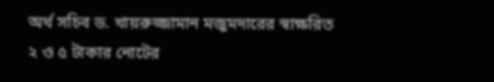অর্থ সচিব ড. খায়রুজ্জামান মজুমদারের স্বাক্ষরিত ২ ও ৫ টাকার নোটের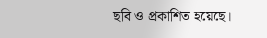ছবি ও প্রকাশিত হয়েছে।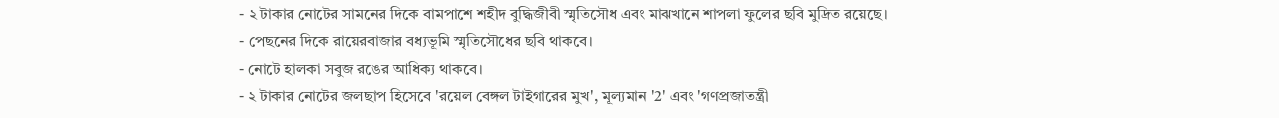- ২ টাকার নোটের সামনের দিকে বামপাশে শহীদ বুদ্ধিজীবী স্মৃতিসৌধ এবং মাঝখানে শাপলা ফুলের ছবি মুদ্রিত রয়েছে।
- পেছনের দিকে রায়েরবাজার বধ্যভূমি স্মৃতিসৌধের ছবি থাকবে।
- নোটে হালকা সবুজ রঙের আধিক্য থাকবে।
- ২ টাকার নোটের জলছাপ হিসেবে 'রয়েল বেঙ্গল টাইগারের মুখ', মূল্যমান '2' এবং 'গণপ্রজাতন্ত্রী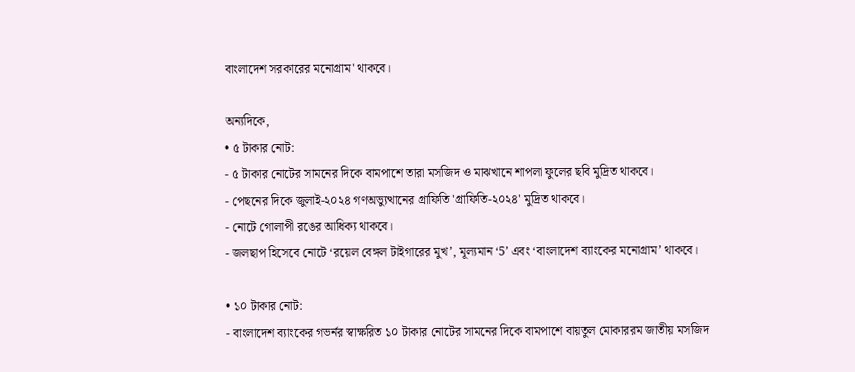বাংলাদেশ সরকারের মনোগ্রাম' থাকবে।

অন্যদিকে,
• ৫ টাকার নোট:
- ৫ টাকার নোটের সামনের দিকে বামপাশে তারা মসজিদ ও মাঝখানে শাপলা ফুলের ছবি মুদ্রিত থাকবে।
- পেছনের দিকে জুলাই-২০২৪ গণঅভ্যুত্থানের গ্রাফিতি 'গ্রাফিতি-২০২৪' মুদ্রিত থাকবে।
- নোটে গোলাপী রঙের আধিক্য থাকবে।
- জলছাপ হিসেবে নোটে ‘রয়েল বেঙ্গল টাইগারের মুখ’, মূল্যমান ‘5’ এবং ‘বাংলাদেশ ব্যাংকের মনোগ্রাম’ থাকবে।

• ১০ টাকার নোট:
- বাংলাদেশ ব্যাংকের গভর্নর স্বাক্ষরিত ১০ টাকার নোটের সামনের দিকে বামপাশে বায়তুল মোকাররম জাতীয় মসজিদ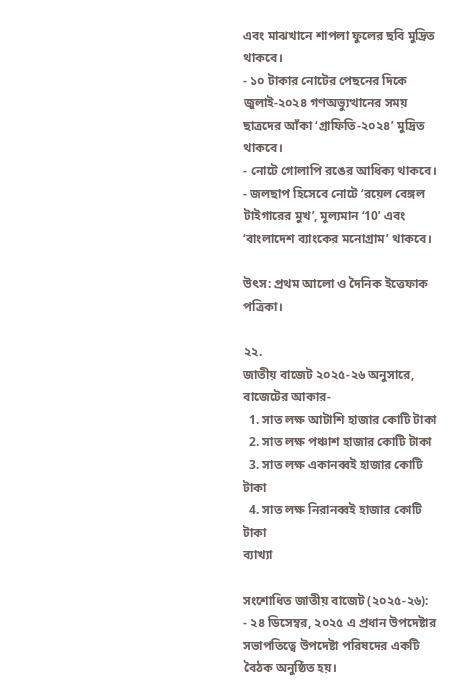এবং মাঝখানে শাপলা ফুলের ছবি মুদ্রিত থাকবে।
- ১০ টাকার নোটের পেছনের দিকে জুলাই-২০২৪ গণঅভ্যুত্থানের সময় ছাত্রদের আঁকা ‘গ্রাফিতি-২০২৪’ মুদ্রিত থাকবে।
- নোটে গোলাপি রঙের আধিক্য থাকবে।
- জলছাপ হিসেবে নোটে ‘রয়েল বেঙ্গল টাইগারের মুখ’, মূল্যমান ‘10’ এবং ‘বাংলাদেশ ব্যাংকের মনোগ্রাম’ থাকবে।

উৎস: প্রথম আলো ও দৈনিক ইত্তেফাক পত্রিকা।

২২.
জাতীয় বাজেট ২০২৫-২৬ অনুসারে, বাজেটের আকার-
  1. সাত লক্ষ আটাশি হাজার কোটি টাকা
  2. সাত লক্ষ পঞ্চাশ হাজার কোটি টাকা
  3. সাত লক্ষ একানব্বই হাজার কোটি টাকা
  4. সাত লক্ষ নিরানব্বই হাজার কোটি টাকা
ব্যাখ্যা

সংশোধিত জাতীয় বাজেট (২০২৫-২৬):
- ২৪ ডিসেম্বর, ২০২৫ এ প্রধান উপদেষ্টার সভাপতিত্বে উপদেষ্টা পরিষদের একটি বৈঠক অনুষ্ঠিত হয়।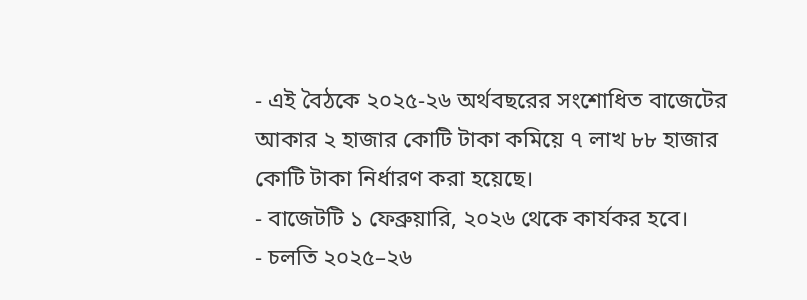- এই বৈঠকে ২০২৫-২৬ অর্থবছরের সংশোধিত বাজেটের আকার ২ হাজার কোটি টাকা কমিয়ে ৭ লাখ ৮৮ হাজার কোটি টাকা নির্ধারণ করা হয়েছে।
- বাজেটটি ১ ফেব্রুয়ারি, ২০২৬ থেকে কার্যকর হবে।
- চলতি ২০২৫–২৬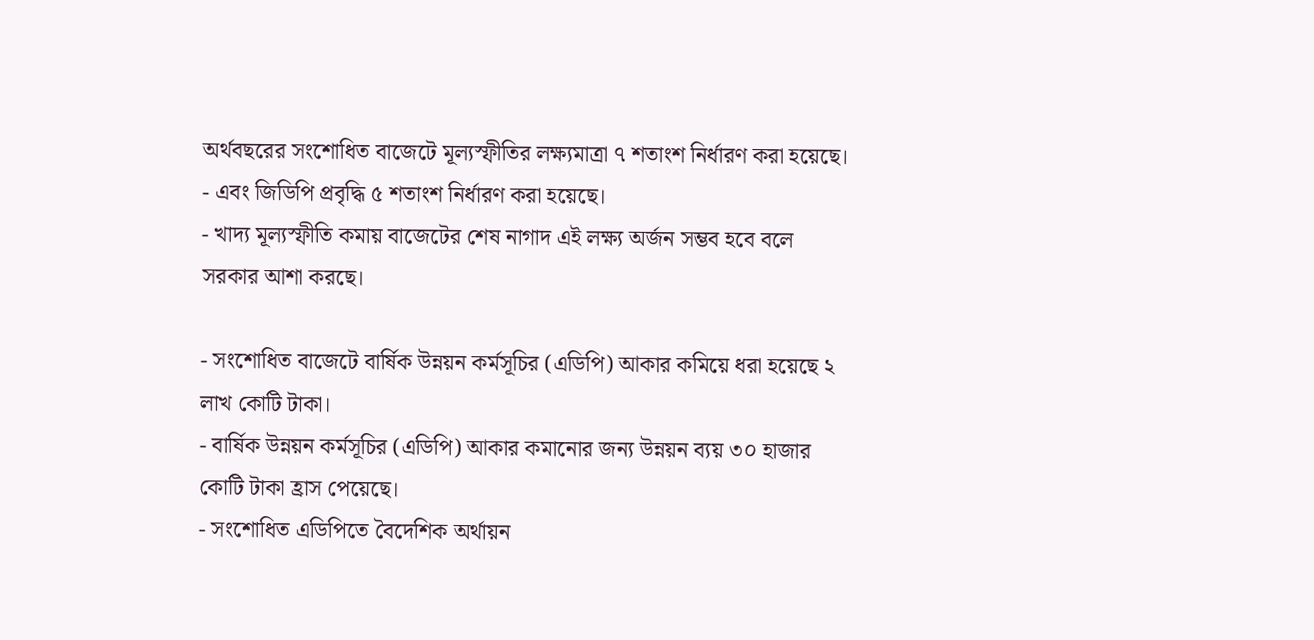অর্থবছরের সংশোধিত বাজেটে মূল্যস্ফীতির লক্ষ্যমাত্রা ৭ শতাংশ নির্ধারণ করা হয়েছে।
- এবং জিডিপি প্রবৃদ্ধি ৫ শতাংশ নির্ধারণ করা হয়েছে।
- খাদ্য মূল্যস্ফীতি কমায় বাজেটের শেষ নাগাদ এই লক্ষ্য অর্জন সম্ভব হবে বলে সরকার আশা করছে।

- সংশোধিত বাজেটে বার্ষিক উন্নয়ন কর্মসূচির (এডিপি) আকার কমিয়ে ধরা হয়েছে ২ লাখ কোটি টাকা।
- বার্ষিক উন্নয়ন কর্মসূচির (এডিপি) আকার কমানোর জন্য উন্নয়ন ব্যয় ৩০ হাজার কোটি টাকা হ্রাস পেয়েছে।
- সংশোধিত এডিপিতে বৈদেশিক অর্থায়ন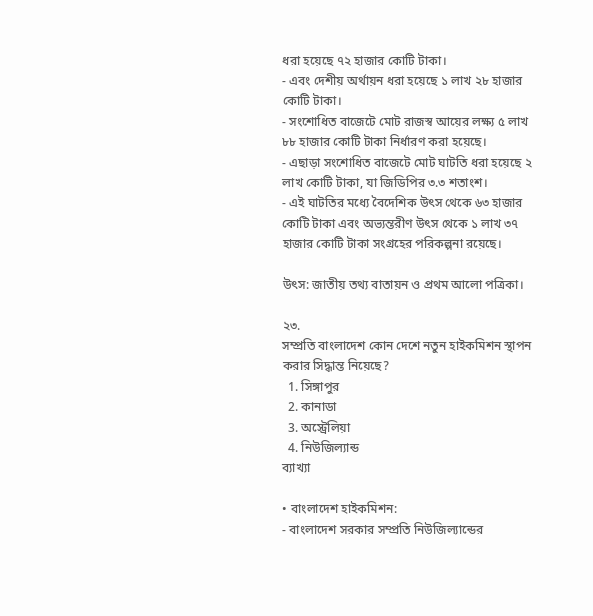ধরা হয়েছে ৭২ হাজার কোটি টাকা।
- এবং দেশীয় অর্থায়ন ধরা হয়েছে ১ লাখ ২৮ হাজার কোটি টাকা।
- সংশোধিত বাজেটে মোট রাজস্ব আয়ের লক্ষ্য ৫ লাখ ৮৮ হাজার কোটি টাকা নির্ধারণ করা হয়েছে।
- এছাড়া সংশোধিত বাজেটে মোট ঘাটতি ধরা হয়েছে ২ লাখ কোটি টাকা, যা জিডিপির ৩.৩ শতাংশ।
- এই ঘাটতির মধ্যে বৈদেশিক উৎস থেকে ৬৩ হাজার কোটি টাকা এবং অভ্যন্তরীণ উৎস থেকে ১ লাখ ৩৭ হাজার কোটি টাকা সংগ্রহের পরিকল্পনা রয়েছে।

উৎস: জাতীয় তথ্য বাতায়ন ও প্রথম আলো পত্রিকা।

২৩.
সম্প্রতি বাংলাদেশ কোন দেশে নতুন হাইকমিশন স্থাপন করার সিদ্ধান্ত নিয়েছে?
  1. সিঙ্গাপুর
  2. কানাডা
  3. অস্ট্রেলিয়া
  4. নিউজিল্যান্ড
ব্যাখ্যা

• বাংলাদেশ হাইকমিশন:
- বাংলাদেশ সরকার সম্প্রতি নিউজিল্যান্ডের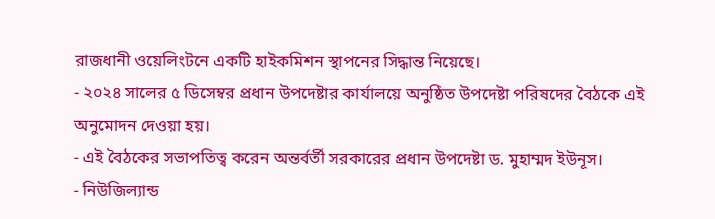রাজধানী ওয়েলিংটনে একটি হাইকমিশন স্থাপনের সিদ্ধান্ত নিয়েছে।
- ২০২৪ সালের ৫ ডিসেম্বর প্রধান উপদেষ্টার কার্যালয়ে অনুষ্ঠিত উপদেষ্টা পরিষদের বৈঠকে এই অনুমোদন দেওয়া হয়।
- এই বৈঠকের সভাপতিত্ব করেন অন্তর্বর্তী সরকারের প্রধান উপদেষ্টা ড. মুহাম্মদ ইউনূস।
- নিউজিল্যান্ড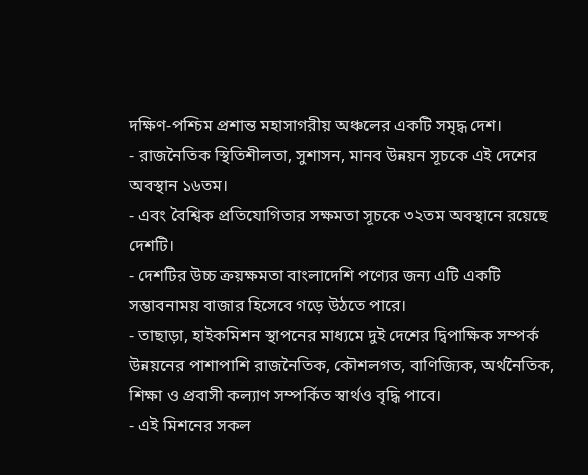দক্ষিণ-পশ্চিম প্রশান্ত মহাসাগরীয় অঞ্চলের একটি সমৃদ্ধ দেশ।
- রাজনৈতিক স্থিতিশীলতা, সুশাসন, মানব উন্নয়ন সূচকে এই দেশের অবস্থান ১৬তম।
- এবং বৈশ্বিক প্রতিযোগিতার সক্ষমতা সূচকে ৩২তম অবস্থানে রয়েছে দেশটি।
- দেশটির উচ্চ ক্রয়ক্ষমতা বাংলাদেশি পণ্যের জন্য এটি একটি সম্ভাবনাময় বাজার হিসেবে গড়ে উঠতে পারে।
- তাছাড়া, হাইকমিশন স্থাপনের মাধ্যমে দুই দেশের দ্বিপাক্ষিক সম্পর্ক উন্নয়নের পাশাপাশি রাজনৈতিক, কৌশলগত, বাণিজ্যিক, অর্থনৈতিক, শিক্ষা ও প্রবাসী কল্যাণ সম্পর্কিত স্বার্থও বৃদ্ধি পাবে।
- এই মিশনের সকল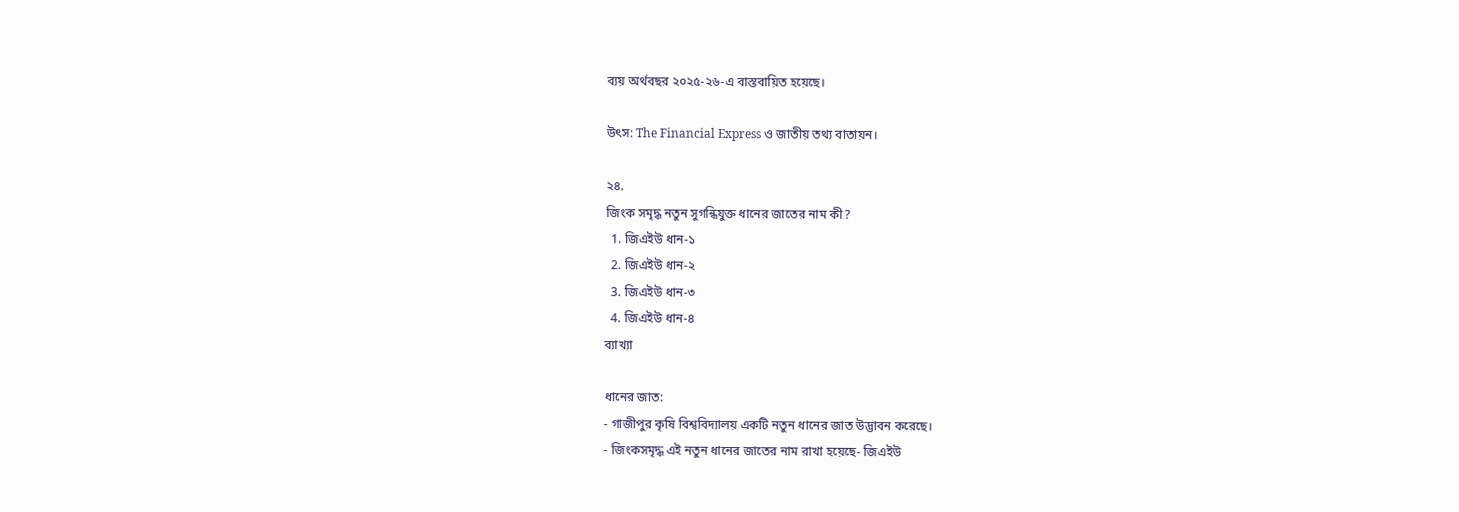ব্যয় অর্থবছর ২০২৫-২৬-এ বাস্তবায়িত হয়েছে।

উৎস: The Financial Express ও জাতীয় তথ্য বাতায়ন।

২৪.
জিংক সমৃদ্ধ নতুন সুগন্ধিযুক্ত ধানের জাতের নাম কী?
  1. জিএইউ ধান-১
  2. জিএইউ ধান-২
  3. জিএইউ ধান-৩
  4. জিএইউ ধান-৪
ব্যাখ্যা

ধানের জাত:
- গাজীপুর কৃষি বিশ্ববিদ্যালয় একটি নতুন ধানের জাত উদ্ভাবন করেছে।
- জিংকসমৃদ্ধ এই নতুন ধানের জাতের নাম রাখা হয়েছে- জিএইউ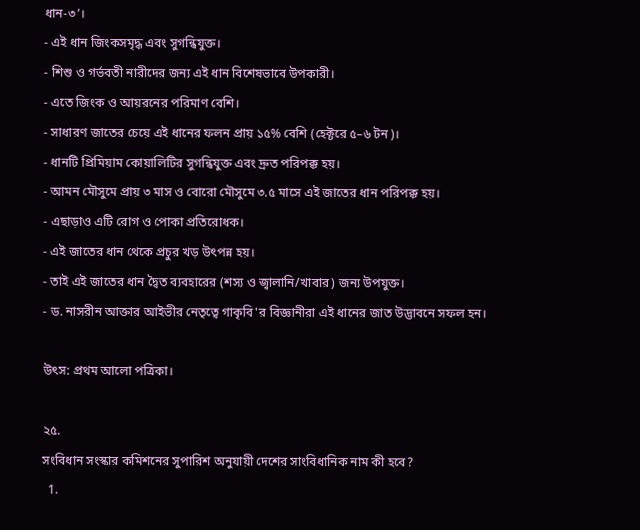ধান-৩’।
- এই ধান জিংকসমৃদ্ধ এবং সুগন্ধিযুক্ত।
- শিশু ও গর্ভবতী নারীদের জন্য এই ধান বিশেষভাবে উপকারী।
- এতে জিংক ও আয়রনের পরিমাণ বেশি।
- সাধারণ জাতের চেয়ে এই ধানের ফলন প্রায় ১৫% বেশি (হেক্টরে ৫–৬ টন)।
- ধানটি প্রিমিয়াম কোয়ালিটির সুগন্ধিযুক্ত এবং দ্রুত পরিপক্ক হয়।
- আমন মৌসুমে প্রায় ৩ মাস ও বোরো মৌসুমে ৩.৫ মাসে এই জাতের ধান পরিপক্ক হয়।
- এছাড়াও এটি রোগ ও পোকা প্রতিরোধক।
- এই জাতের ধান থেকে প্রচুর খড় উৎপন্ন হয়।
- তাই এই জাতের ধান দ্বৈত ব্যবহারের (শস্য ও জ্বালানি/খাবার) জন্য উপযুক্ত।
- ড. নাসরীন আক্তার আইভীর নেতৃত্বে গাকৃবি'র বিজ্ঞানীরা এই ধানের জাত উদ্ভাবনে সফল হন।

উৎস: প্রথম আলো পত্রিকা।

২৫.
সংবিধান সংস্কার কমিশনের সুপারিশ অনুযায়ী দেশের সাংবিধানিক নাম কী হবে?
  1.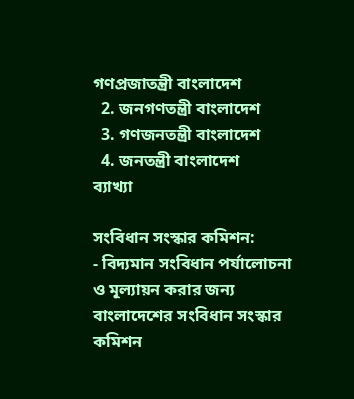গণপ্রজাতন্ত্রী বাংলাদেশ
  2. জনগণতন্ত্রী বাংলাদেশ
  3. গণজনতন্ত্রী বাংলাদেশ
  4. জনতন্ত্রী বাংলাদেশ
ব্যাখ্যা

সংবিধান সংস্কার কমিশন:
- বিদ্যমান সংবিধান পর্যালোচনা ও মূল্যায়ন করার জন্য বাংলাদেশের সংবিধান সংস্কার কমিশন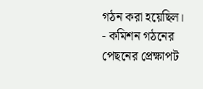গঠন করা হয়েছিল।
- কমিশন গঠনের পেছনের প্রেক্ষাপট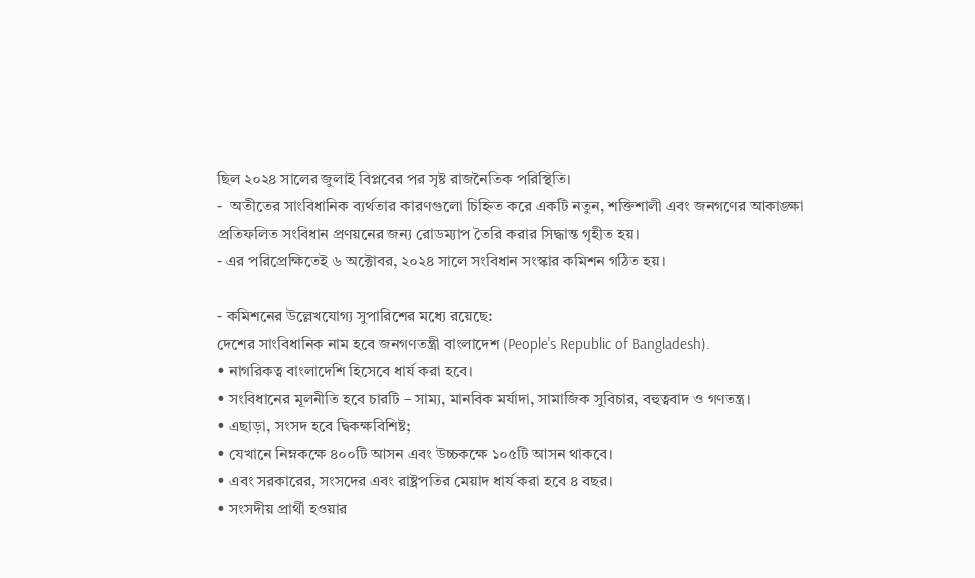ছিল ২০২৪ সালের জুলাই বিপ্লবের পর সৃষ্ট রাজনৈতিক পরিস্থিতি।
-  অতীতের সাংবিধানিক ব্যর্থতার কারণগুলো চিহ্নিত করে একটি নতুন, শক্তিশালী এবং জনগণের আকাঙ্ক্ষা প্রতিফলিত সংবিধান প্রণয়নের জন্য রোডম্যাপ তৈরি করার সিদ্ধান্ত গৃহীত হয়।
- এর পরিপ্রেক্ষিতেই ৬ অক্টোবর, ২০২৪ সালে সংবিধান সংস্কার কমিশন গঠিত হয়।

- কমিশনের উল্লেখযোগ্য সুপারিশের মধ্যে রয়েছে:
দেশের সাংবিধানিক নাম হবে জনগণতন্ত্রী বাংলাদেশ (People's Republic of Bangladesh).
• নাগরিকত্ব বাংলাদেশি হিসেবে ধার্য করা হবে।
• সংবিধানের মূলনীতি হবে চারটি – সাম্য, মানবিক মর্যাদা, সামাজিক সুবিচার, বহুত্ববাদ ও গণতন্ত্র।
• এছাড়া, সংসদ হবে দ্বিকক্ষবিশিষ্ট;
• যেখানে নিম্নকক্ষে ৪০০টি আসন এবং উচ্চকক্ষে ১০৫টি আসন থাকবে।
• এবং সরকারের, সংসদের এবং রাষ্ট্রপতির মেয়াদ ধার্য করা হবে ৪ বছর।
• সংসদীয় প্রার্থী হওয়ার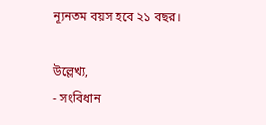ন্যূনতম বয়স হবে ২১ বছর।

উল্লেখ্য,
- সংবিধান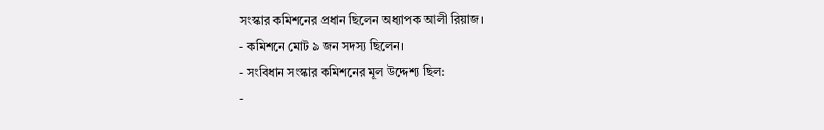সংস্কার কমিশনের প্রধান ছিলেন অধ্যাপক আলী রিয়াজ।
- কমিশনে মোট ৯ জন সদস্য ছিলেন।
- সংবিধান সংস্কার কমিশনের মূল উদ্দেশ্য ছিল:
-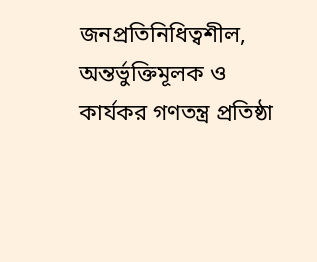জনপ্রতিনিধিত্বশীল, অন্তর্ভুক্তিমূলক ও কার্যকর গণতন্ত্র প্রতিষ্ঠা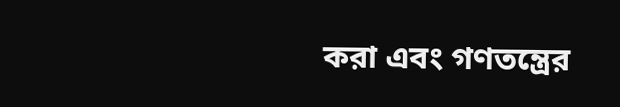করা এবং গণতন্ত্রের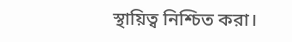স্থায়িত্ব নিশ্চিত করা।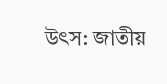উৎস: জাতীয়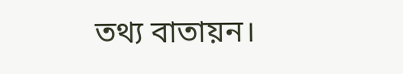তথ্য বাতায়ন।